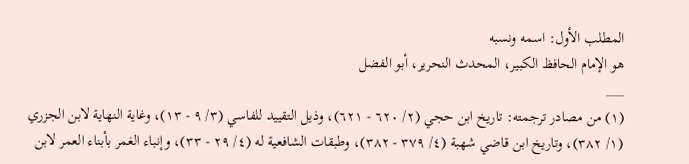المطلب الأول: اسمه ونسبه
هو الإمام الحافظ الكبير، المحدث النحرير، أبو الفضل
___
(١) من مصادر ترجمته: تاريخ ابن حجي (٢/ ٦٢٠ - ٦٢١)، وذيل التقييد للفاسي (٣/ ٩ - ١٣)، وغاية النهاية لابن الجزري (١/ ٣٨٢)، وتاريخ ابن قاضي شهبة (٤/ ٣٧٩ - ٣٨٢)، وطبقات الشافعية له (٤/ ٢٩ - ٣٣)، وإنباء الغمر بأبناء العمر لابن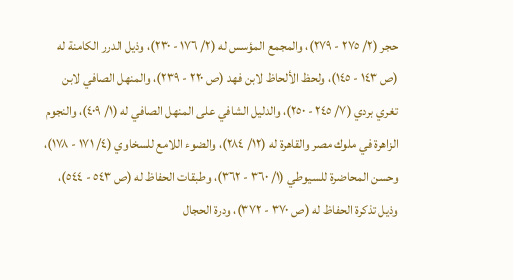حجر (٢/ ٢٧٥ - ٢٧٩)، والمجمع المؤسس له (٢/ ١٧٦ - ٢٣٠)، وذيل الدرر الكامنة له (ص ١٤٣ - ١٤٥)، ولحظ الألحاظ لابن فهد (ص ٢٢٠ - ٢٣٩)، والمنهل الصافي لابن تغري بردي (٧/ ٢٤٥ - ٢٥٠)، والدليل الشافي على المنهل الصافي له (١/ ٤٠٩)، والنجوم الزاهرة في ملوك مصر والقاهرة له (١٢/ ٢٨٤)، والضوء اللامع للسخاوي (٤/ ١٧١ - ١٧٨)، وحسن المحاضرة للسيوطي (١/ ٣٦٠ - ٣٦٢)، وطبقات الحفاظ له (ص ٥٤٣ - ٥٤٤)، وذيل تذكرة الحفاظ له (ص ٣٧٠ - ٣٧٢)، ودرة الحجال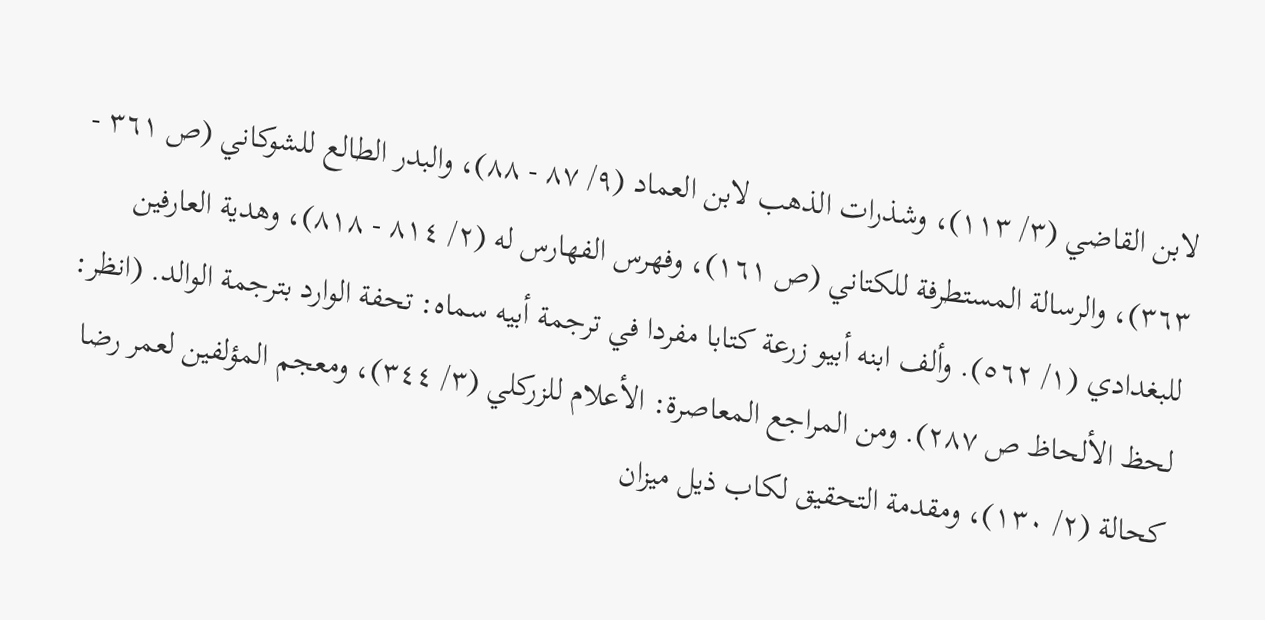لابن القاضي (٣/ ١١٣)، وشذرات الذهب لابن العماد (٩/ ٨٧ - ٨٨)، والبدر الطالع للشوكاني (ص ٣٦١ - ٣٦٣)، والرسالة المستطرفة للكتاني (ص ١٦١)، وفهرس الفهارس له (٢/ ٨١٤ - ٨١٨)، وهدية العارفين للبغدادي (١/ ٥٦٢). وألف ابنه أبيو زرعة كتابا مفردا في ترجمة أبيه سماه: تحفة الوارد بترجمة الوالد. (انظر: لحظ الألحاظ ص ٢٨٧). ومن المراجع المعاصرة: الأعلام للزركلي (٣/ ٣٤٤)، ومعجم المؤلفين لعمر رضا كحالة (٢/ ١٣٠)، ومقدمة التحقيق لكاب ذيل ميزان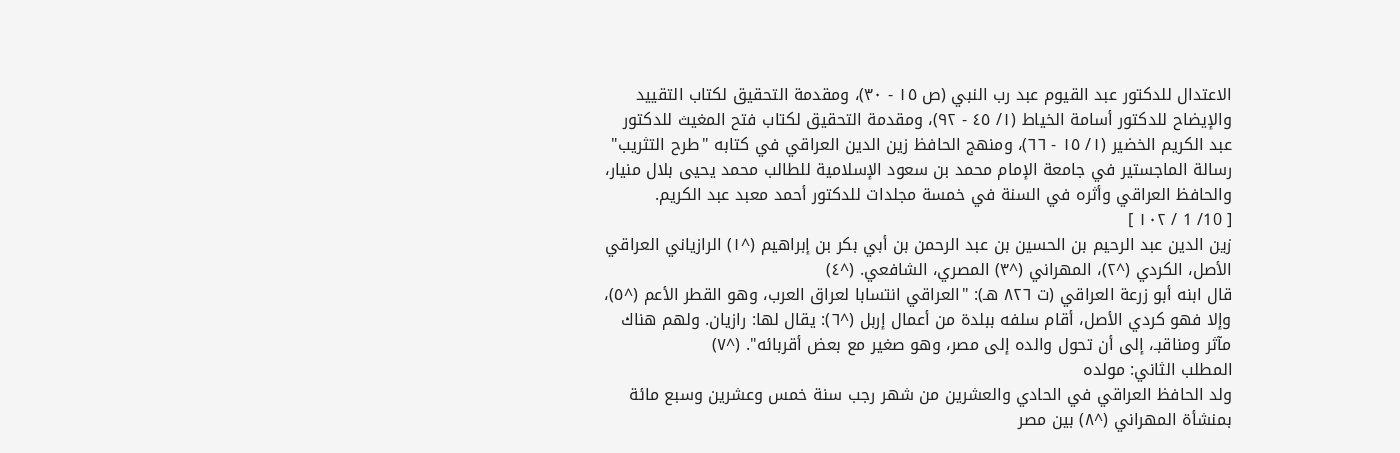الاعتدال للدكتور عبد القيوم عبد رب النبي (ص ١٥ - ٣٠)، ومقدمة التحقيق لكتاب التقييد والإيضاح للدكتور أسامة الخياط (١/ ٤٥ - ٩٢)، ومقدمة التحقيق لكتاب فتح المغيث للدكتور عبد الكريم الخضير (١/ ١٥ - ٦٦)، ومنهج الحافظ زين الدين العراقي في كتابه "طرح التثريب" رسالة الماجستير في جامعة الإمام محمد بن سعود الإسلامية للطالب محمد يحيى بلال منيار، والحافظ العراقي وأثره في السنة في خمسة مجلدات للدكتور أحمد معبد عبد الكريم.
[ 10/ 1 / ١٠٢ ]
زين الدين عبد الرحيم بن الحسين بن عبد الرحمن بن أبي بكر بن إبراهيم (^١) الرازياني العراقي الأصل، الكردي (^٢)، المهراني (^٣) المصري، الشافعي. (^٤)
قال ابنه أبو زرعة العراقي (ت ٨٢٦ هـ): "العراقي انتسابا لعراق العرب، وهو القطر الأعم (^٥)، وإلا فهو كردي الأصل، أقام سلفه ببلدة من أعمال إربل (^٦): يقال لها: رازيان. ولهم هناك مآثر ومناقبـ، إلى أن تحول والده إلى مصر، وهو صغير مع بعض أقربائه". (^٧)
المطلب الثاني: مولده
ولد الحافظ العراقي في الحادي والعشرين من شهر رجب سنة خمس وعشرين وسبع مائة بمنشأة المهراني (^٨) بين مصر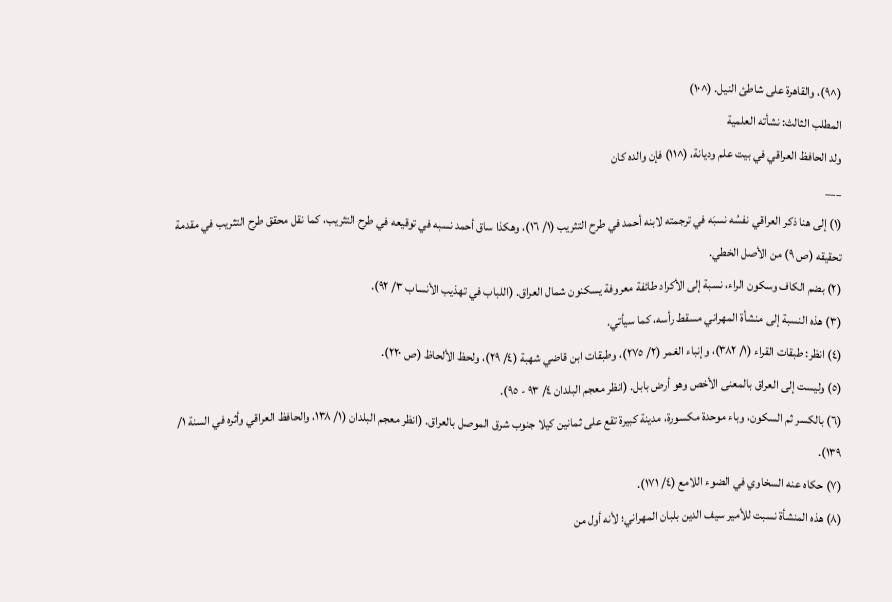(^٩)، والقاهرة على شاطئ النيل. (^١٠)
المطلب الثالث: نشأته العلمية
ولد الحافظ العراقي في بيت علم وديانة، (^١١) فإن والده كان
___
(١) إلى هنا ذكر العراقي نفسُه نسبَه في ترجمته لابنه أحمد في طرح التثريب (١/ ١٦)، وهكذا ساق أحمد نسبه في توقيعه في طرح التثريب، كما نقل محقق طرح التثريب في مقدمة تحقيقه (ص ٩) من الأصل الخطي.
(٢) بضم الكاف وسكون الراء، نسبة إلى الأكراد طائفة معروفة يسكنون شمال العراق. (اللباب في تهذيب الأنساب ٣/ ٩٢).
(٣) هذه النسبة إلى منشأة المهراني مسقط رأسه، كما سيأتي.
(٤) انظر: طبقات القراء (١/ ٣٨٢)، وإنباء الغمر (٢/ ٢٧٥)، وطبقات ابن قاضي شهبة (٤/ ٢٩)، ولحظ الألحاظ (ص ٢٢٠).
(٥) وليست إلى العراق بالمعنى الأخص وهو أرض بابل. (انظر معجم البلدان ٤/ ٩٣ - ٩٥).
(٦) بالكسر ثم السكون، وباء موحدة مكسورة، مدينة كبيرة تقع على ثمانين كيلا جنوب شرق الموصل بالعراق. (انظر معجم البلدان (١/ ١٣٨، والحافظ العراقي وأثره في السنة ١/ ١٣٩).
(٧) حكاه عنه السخاوي في الضوء اللامع (٤/ ١٧١).
(٨) هذه المنشأة نسبت للأمير سيف الدين بلبان المهراني؛ لأنه أول من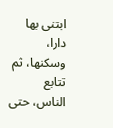ابتنى بها دارا، وسكنها، ثم تتابع الناس، حتى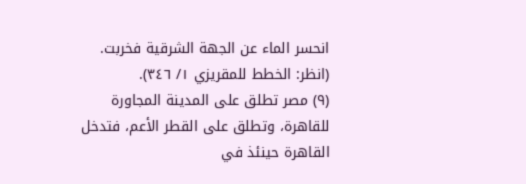انحسر الماء عن الجهة الشرقية فخربت. (انظر: الخطط للمقريزي ١/ ٣٤٦).
(٩) مصر تطلق على المدينة المجاورة للقاهرة، وتطلق على القطر الأعم، فتدخل القاهرة حينئذ في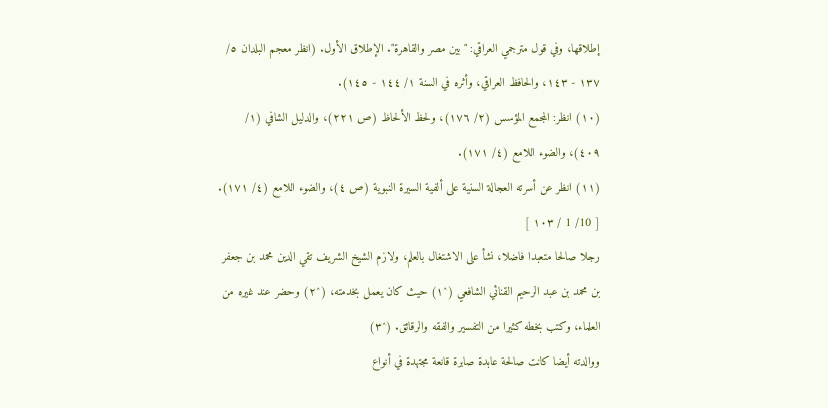إطلاقها، وفي قول مترجمي العراقي: "بين مصر والقاهرة". الإطلاق الأول. (انظر معجم البلدان ٥/ ١٣٧ - ١٤٣، والحافظ العراقي، وأثره في السنة ١/ ١٤٤ - ١٤٥).
(١٠) انظر: المجمع المؤسس (٢/ ١٧٦)، ولحظ الألحاظ (ص ٢٢١)، والدليل الشافي (١/ ٤٠٩)، والضوء اللامع (٤/ ١٧١).
(١١) انظر عن أسرته العجالة السنية على ألفية السيرة النبوية (ص ٤)، والضوء اللامع (٤/ ١٧١).
[ 10/ 1 / ١٠٣ ]
رجلا صالحا متعبدا فاضلا، نشأ على الاشتغال بالعلم، ولازم الشيخ الشريف تقي الدين محمد بن جعفر بن محمد بن عبد الرحيم القنائي الشافعي (^١) حيث كان يعمل بخدمته، (^٢) وحضر عند غيره من العلماء، وكتب بخطه كثيرا من التفسير والفقه والرقائق. (^٣)
ووالدته أيضا كانت صالحة عابدة صابرة قانعة مجتهدة في أنواع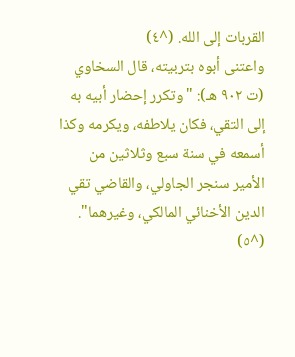القربات إلى الله. (^٤)
واعتنى أبوه بتربيته، قال السخاوي (ت ٩٠٢ هـ): "وتكرر إحضار أبيه به إلى التقي، فكان يلاطفه، ويكرمه وكذا أسمعه في سنة سبع وثلاثين من الأمير سنجر الجاولي، والقاضي تقي الدين الأخنائي المالكي، وغيرهما". (^٥)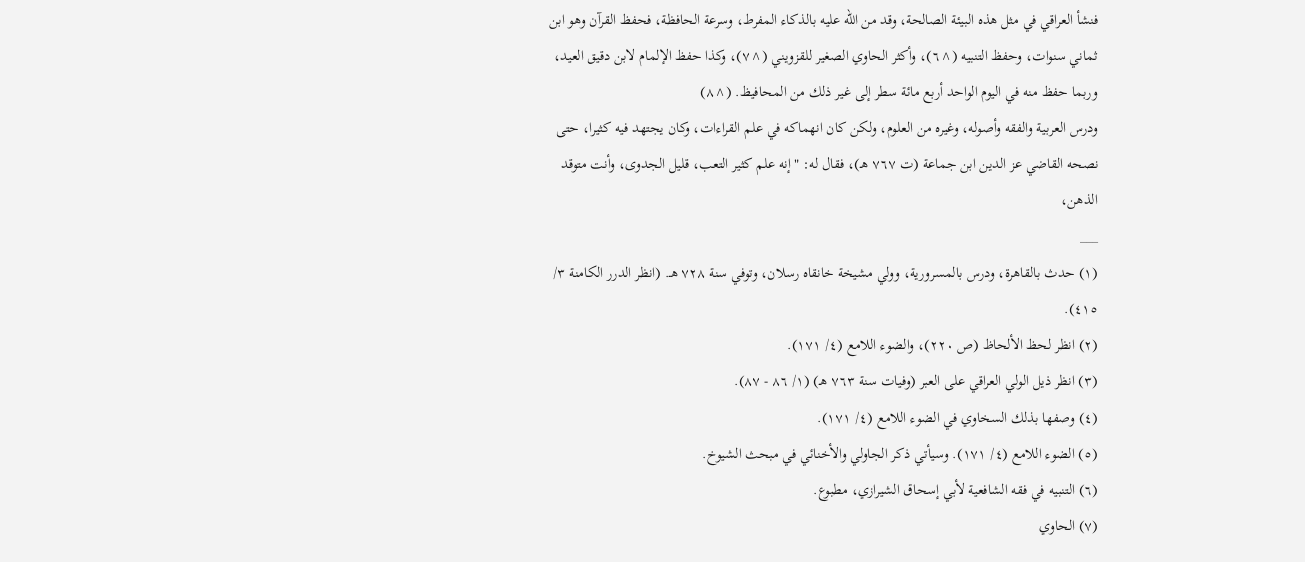فنشأ العراقي في مثل هذه البيئة الصالحة، وقد من الله عليه بالذكاء المفرط، وسرعة الحافظة، فحفظ القرآن وهو ابن ثماني سنوات، وحفظ التنبيه (^٦)، وأكثر الحاوي الصغير للقزويني (^٧)، وكذا حفظ الإلمام لابن دقيق العيد، وربما حفظ منه في اليوم الواحد أربع مائة سطر إلى غير ذلك من المحافيظ. (^٨)
ودرس العربية والفقه وأصوله، وغيره من العلوم، ولكن كان انهماكه في علم القراءات، وكان يجتهد فيه كثيرا، حتى نصحه القاضي عز الدين ابن جماعة (ت ٧٦٧ هـ)، فقال له: "إنه علم كثير التعب، قليل الجدوى، وأنت متوقد الذهن،
___
(١) حدث بالقاهرة، ودرس بالمسرورية، وولي مشيخة خانقاه رسلان، وتوفي سنة ٧٢٨ هـ. (انظر الدرر الكامنة ٣/ ٤١٥).
(٢) انظر لحظ الألحاظ (ص ٢٢٠)، والضوء اللامع (٤/ ١٧١).
(٣) انظر ذيل الولي العراقي على العبر (وفيات سنة ٧٦٣ هـ) (١/ ٨٦ - ٨٧).
(٤) وصفها بذلك السخاوي في الضوء اللامع (٤/ ١٧١).
(٥) الضوء اللامع (٤/ ١٧١). وسيأتي ذكر الجاولي والأخنائي في مبحث الشيوخ.
(٦) التنبيه في فقه الشافعية لأبي إسحاق الشيرازي، مطبوع.
(٧) الحاوي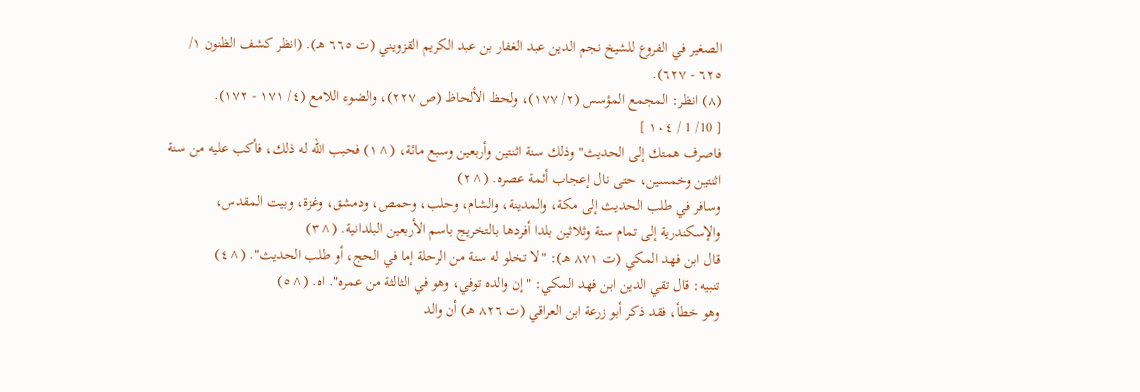الصغير في الفروع للشيخ نجم الدين عبد الغفار بن عبد الكريم القزويني (ت ٦٦٥ هـ). (انظر كشف الظنون ١/ ٦٢٥ - ٦٢٧).
(٨) انظر: المجمع المؤسس (٢/ ١٧٧)، ولحظ الألحاظ (ص ٢٢٧)، والضوء اللامع (٤/ ١٧١ - ١٧٢).
[ 10/ 1 / ١٠٤ ]
فاصرف همتك إلى الحديث" وذلك سنة اثنتين وأربعين وسبع مائة، (^١) فحبب الله له ذلك، فأكب عليه من سنة اثنتين وخمسين، حتى نال إعجاب أئمة عصره. (^٢)
وسافر في طلب الحديث إلى مكة، والمدينة، والشام، وحلب، وحمص، ودمشق، وغزة، وبيت المقدس، والإسكندرية إلى تمام ستة وثلاثين بلدا أفردها بالتخريج باسم الأربعين البلدانية. (^٣)
قال ابن فهد المكي (ت ٨٧١ هـ): "لا تخلو له سنة من الرحلة إما في الحج، أو طلب الحديث". (^٤)
تنبيه: قال تقي الدين ابن فهد المكي: "إن والده توفي، وهو في الثالثة من عمره". اه. (^٥)
وهو خطأ، فقد ذكر أبو زرعة ابن العراقي (ت ٨٢٦ هـ) أن والد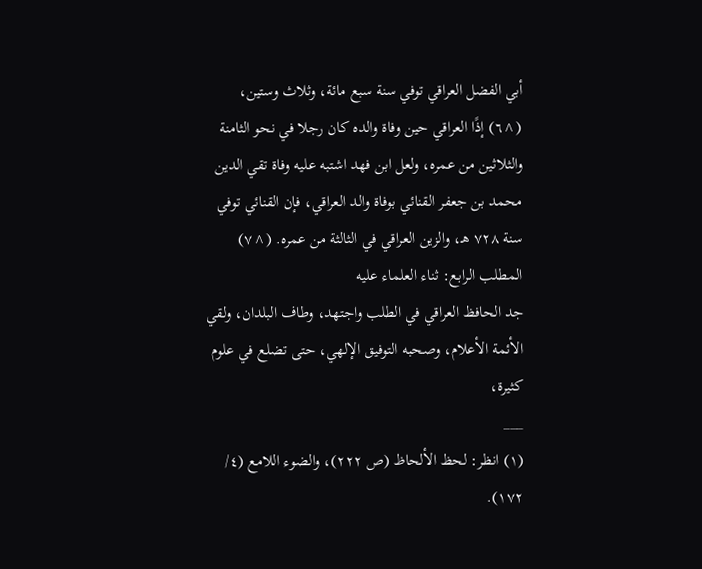أبي الفضل العراقي توفي سنة سبع مائة، وثلاث وستين، (^٦) إذًا العراقي حين وفاة والده كان رجلا في نحو الثامنة والثلاثين من عمره، ولعل ابن فهد اشتبه عليه وفاة تقي الدين محمد بن جعفر القنائي بوفاة والد العراقي، فإن القنائي توفي سنة ٧٢٨ هـ، والزين العراقي في الثالثة من عمره. (^٧)
المطلب الرابع: ثناء العلماء عليه
جد الحافظ العراقي في الطلب واجتهد، وطاف البلدان، ولقي الأئمة الأعلام، وصحبه التوفيق الإلهي، حتى تضلع في علوم كثيرة،
___
(١) انظر: لحظ الألحاظ (ص ٢٢٢)، والضوء اللامع (٤/ ١٧٢).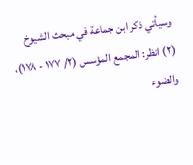وسيأتي ذكر ابن جماعة في مبحث الشيوخ
(٢) انظر: المجمع المؤسس (٢/ ١٧٧ - ١٧٨)، والضوء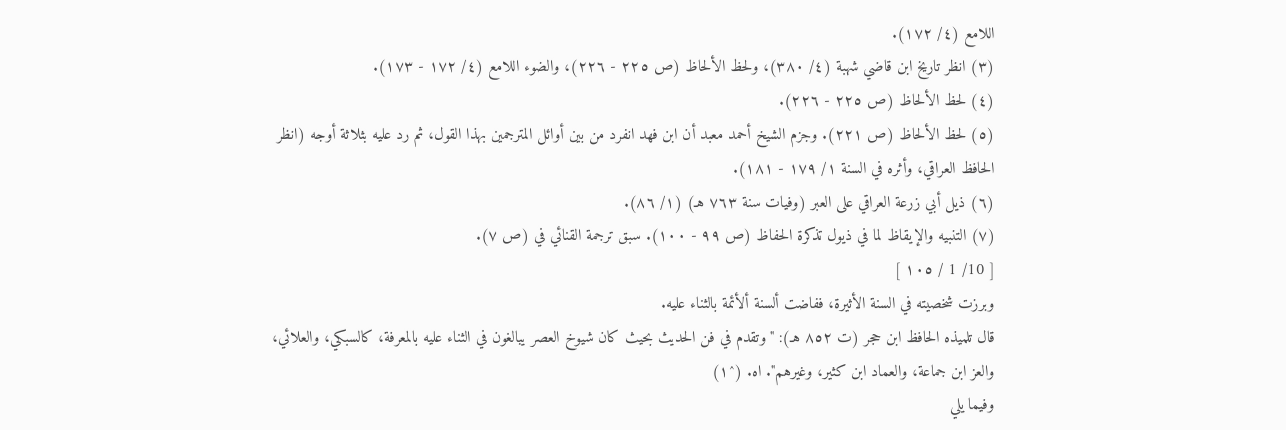اللامع (٤/ ١٧٢).
(٣) انظر تاريخ ابن قاضي شهبة (٤/ ٣٨٠)، ولحظ الألحاظ (ص ٢٢٥ - ٢٢٦)، والضوء اللامع (٤/ ١٧٢ - ١٧٣).
(٤) لحظ الألحاظ (ص ٢٢٥ - ٢٢٦).
(٥) لحظ الألحاظ (ص ٢٢١). وجزم الشيخ أحمد معبد أن ابن فهد انفرد من بين أوائل المترجمين بهذا القول، ثم رد عليه بثلاثة أوجه (انظر الحافظ العراقي، وأثره في السنة ١/ ١٧٩ - ١٨١).
(٦) ذيل أبي زرعة العراقي على العبر (وفيات سنة ٧٦٣ هـ) (١/ ٨٦).
(٧) التنبيه والإيقاظ لما في ذيول تذكرة الحفاظ (ص ٩٩ - ١٠٠). سبق ترجمة القنائي في (ص ٧).
[ 10/ 1 / ١٠٥ ]
وبرزت شخصيته في السنة الأثيرة، ففاضت ألسنة ألأئمة بالثناء عليه.
قال تلميذه الحافظ ابن حجر (ت ٨٥٢ هـ): "وتقدم في فن الحديث بحيث كان شيوخ العصر يبالغون في الثناء عليه بالمعرفة، كالسبكي، والعلائي، والعز ابن جماعة، والعماد ابن كثير، وغيرهم". اه. (^١)
وفيما يلي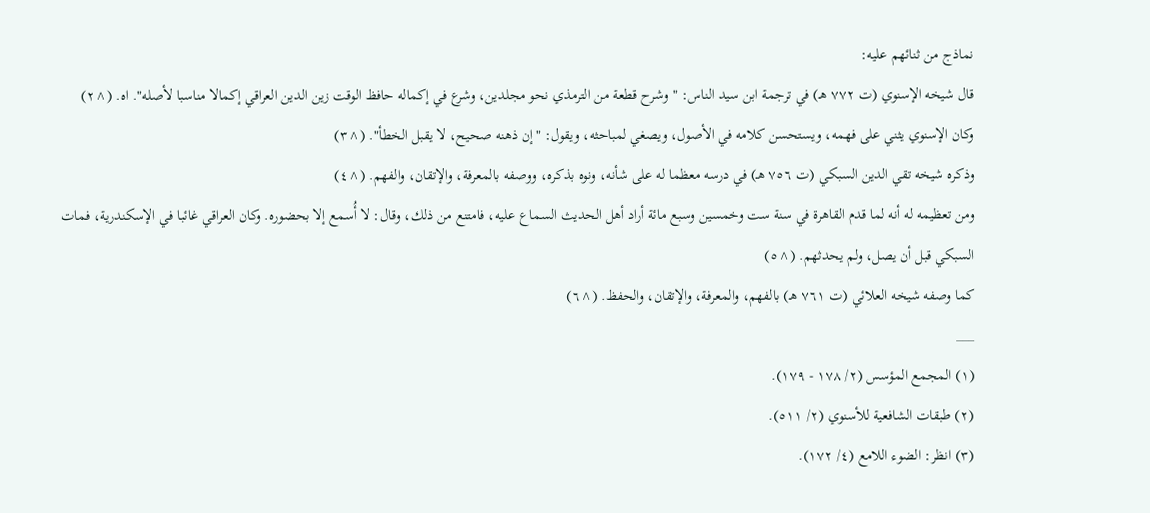نماذج من ثنائهم عليه:
قال شيخه الإسنوي (ت ٧٧٢ هـ) في ترجمة ابن سيد الناس: "وشرح قطعة من الترمذي نحو مجلدين، وشرع في إكماله حافظ الوقت زين الدين العراقي إكمالا مناسبا لأصله". اه. (^٢)
وكان الإسنوي يثني على فهمه، ويستحسن كلامه في الأصول، ويصغي لمباحثه، ويقول: "إن ذهنه صحيح، لا يقبل الخطأ". (^٣)
وذكره شيخه تقي الدين السبكي (ت ٧٥٦ هـ) في درسه معظما له على شأنه، ونوه بذكره، ووصفه بالمعرفة، والإتقان، والفهم. (^٤)
ومن تعظيمه له أنه لما قدم القاهرة في سنة ست وخمسين وسبع مائة أراد أهل الحديث السماع عليه، فامتنع من ذلك، وقال: لا أُسمع إلا بحضوره. وكان العراقي غائبا في الإسكندرية، فمات السبكي قبل أن يصل، ولم يحدثهم. (^٥)
كما وصفه شيخه العلائي (ت ٧٦١ هـ) بالفهم، والمعرفة، والإتقان، والحفظ. (^٦)
___
(١) المجمع المؤسس (٢/ ١٧٨ - ١٧٩).
(٢) طبقات الشافعية للأسنوي (٢/ ٥١١).
(٣) انظر: الضوء اللامع (٤/ ١٧٢).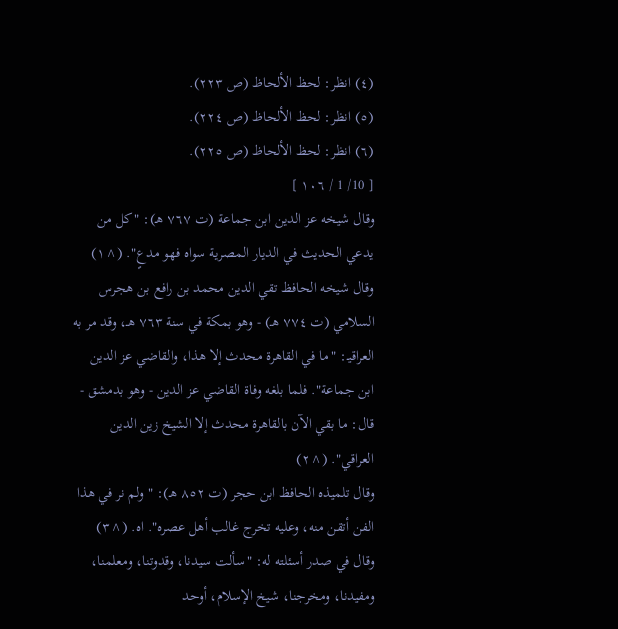(٤) انظر: لحظ الألحاظ (ص ٢٢٣).
(٥) انظر: لحظ الألحاظ (ص ٢٢٤).
(٦) انظر: لحظ الألحاظ (ص ٢٢٥).
[ 10/ 1 / ١٠٦ ]
وقال شيخه عز الدين ابن جماعة (ت ٧٦٧ هـ): "كل من يدعي الحديث في الديار المصرية سواه فهو مدعٍ". (^١)
وقال شيخه الحافظ تقي الدين محمد بن رافع بن هجرس السلامي (ت ٧٧٤ هـ) - وهو بمكة في سنة ٧٦٣ هـ، وقد مر به العراقيـ: "ما في القاهرة محدث إلا هذا، والقاضي عز الدين ابن جماعة". فلما بلغه وفاة القاضي عز الدين - وهو بدمشق - قال: ما بقي الآن بالقاهرة محدث إلا الشيخ زين الدين العراقي". (^٢)
وقال تلميذه الحافظ ابن حجر (ت ٨٥٢ هـ): "ولم نر في هذا الفن أتقن منه، وعليه تخرج غالب أهل عصره". اه. (^٣)
وقال في صدر أسئلته له: "سألت سيدنا، وقدوتنا، ومعلمنا، ومفيدنا، ومخرجنا، شيخ الإسلام، أوحد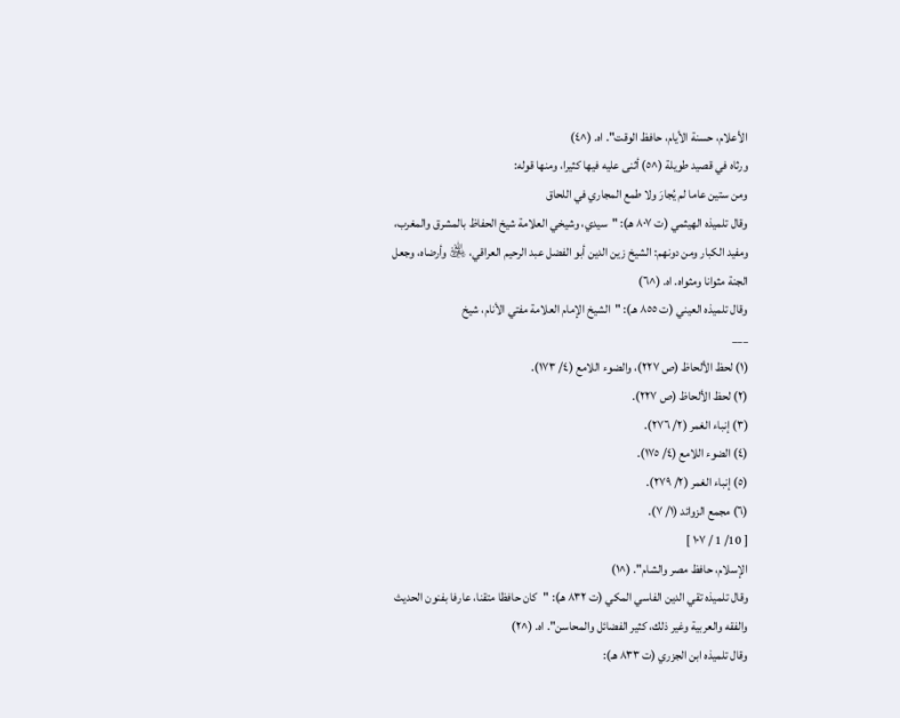الأعلام، حسنة الأيام، حافظ الوقت". اه. (^٤)
ورثاه في قصيد طويلة (^٥) أثنى عليه فيها كثيرا، ومنها قوله:
ومن ستين عاما لم يُجارَ ولا طمع المجاري في اللحاق
وقال تلميذه الهيثمي (ت ٨٠٧ هـ): "سيدي، وشيخي العلامة شيخ الحفاظ بالمشرق والمغرب، ومفيد الكبار ومن دونهم: الشيخ زين الدين أبو الفضل عبد الرحيم العراقي، ﵁ وأرضاه، وجعل الجنة مثوانا ومثواه. اه. (^٦)
وقال تلميذه العيني (ت ٨٥٥ هـ): "الشيخ الإمام العلامة مفتي الأنام، شيخ
___
(١) لحظ الألحاظ (ص ٢٢٧)، والضوء اللامع (٤/ ١٧٣).
(٢) لحظ الألحاظ (ص ٢٢٧).
(٣) إنباء الغمر (٢/ ٢٧٦).
(٤) الضوء اللامع (٤/ ١٧٥).
(٥) إنباء الغمر (٢/ ٢٧٩).
(٦) مجمع الزوائد (١/ ٧).
[ 10/ 1 / ١٠٧ ]
الإسلام، حافظ مصر والشام". (^١)
وقال تلميذه تقي الدين الفاسي المكي (ت ٨٣٢ هـ): "كان حافظا متقنا، عارفا بفنون الحديث والفقه والعربية وغير ذلك، كثير الفضائل والمحاسن". اه. (^٢)
وقال تلميذه ابن الجزري (ت ٨٣٣ هـ):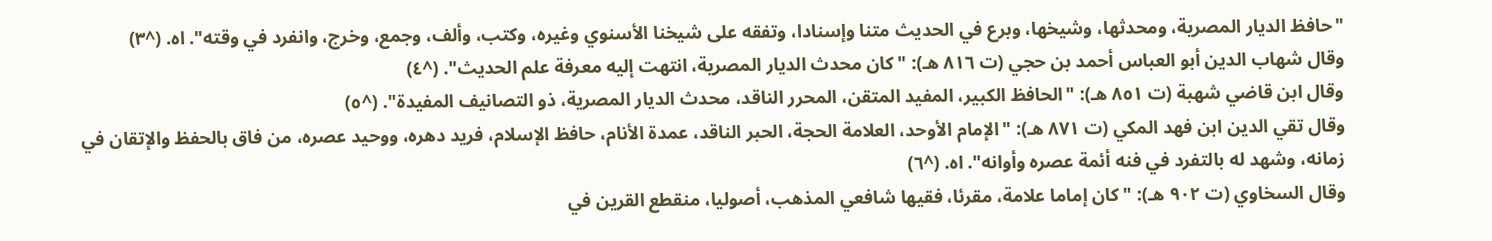"حافظ الديار المصرية، ومحدثها، وشيخها، وبرع في الحديث متنا وإسنادا، وتفقه على شيخنا الأسنوي وغيره، وكتب، وألف، وجمع، وخرج، وانفرد في وقته". اه. (^٣)
وقال شهاب الدين أبو العباس أحمد بن حجي (ت ٨١٦ هـ): "كان محدث الديار المصرية، انتهت إليه معرفة علم الحديث". (^٤)
وقال ابن قاضي شهبة (ت ٨٥١ هـ): "الحافظ الكبير، المفيد المتقن، المحرر الناقد، محدث الديار المصرية، ذو التصانيف المفيدة". (^٥)
وقال تقي الدين ابن فهد المكي (ت ٨٧١ هـ): "الإمام الأوحد، العلامة الحجة، الحبر الناقد، عمدة الأنام، حافظ الإسلام، فريد دهره، ووحيد عصره، من فاق بالحفظ والإتقان في زمانه، وشهد له بالتفرد في فنه أئمة عصره وأوانه". اه. (^٦)
وقال السخاوي (ت ٩٠٢ هـ): "كان إماما علامة، مقرئا، فقيها شافعي المذهب، أصوليا، منقطع القرين في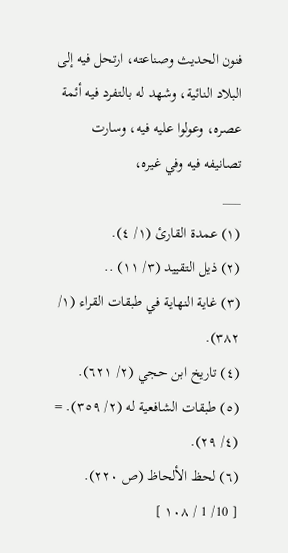فنون الحديث وصناعته، ارتحل فيه إلى البلاد النائية، وشهد له بالتفرد فيه أئمة عصره، وعولوا عليه فيه، وسارت تصانيفه فيه وفي غيره،
___
(١) عمدة القارئ (١/ ٤).
(٢) ذيل التقييد (٣/ ١١) ..
(٣) غاية النهاية في طبقات القراء (١/ ٣٨٢).
(٤) تاريخ ابن حجي (٢/ ٦٢١).
(٥) طبقات الشافعية له (٢/ ٣٥٩). = (٤/ ٢٩).
(٦) لحظ الألحاظ (ص ٢٢٠).
[ 10/ 1 / ١٠٨ ]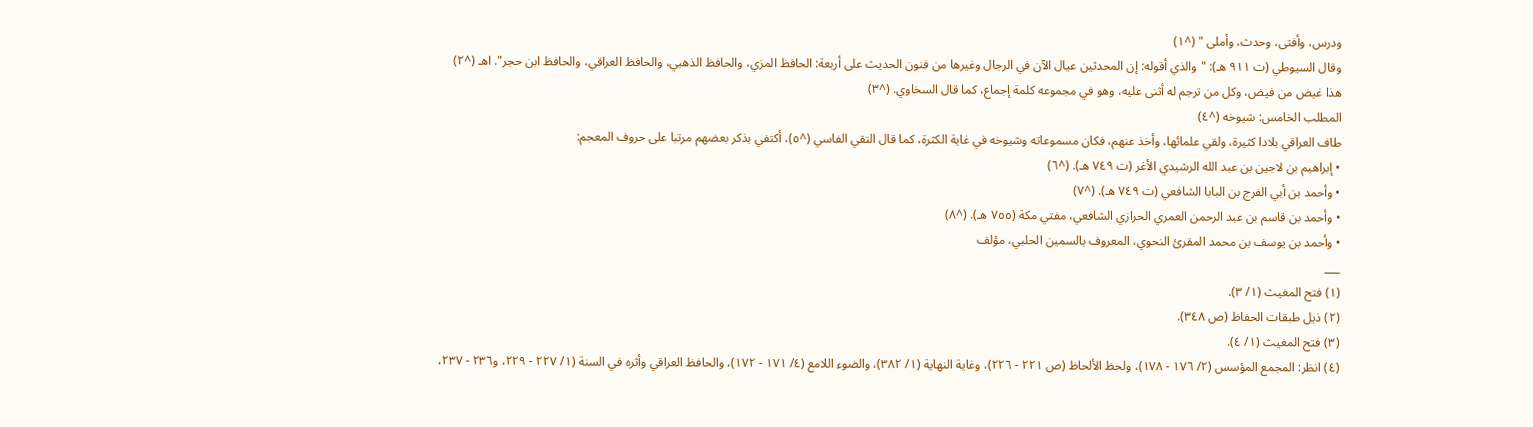ودرس، وأفتى، وحدث، وأملى " (^١)
وقال السيوطي (ت ٩١١ هـ): "والذي أقوله: إن المحدثين عيال الآن في الرجال وغيرها من فنون الحديث على أربعة: الحافظ المزي، والحافظ الذهبي، والحافظ العراقي، والحافظ ابن حجر". اهـ (^٢)
هذا غيض من فيض، وكل من ترجم له أثنى عليه، وهو في مجموعه كلمة إجماع، كما قال السخاوي. (^٣)
المطلب الخامس: شيوخه (^٤)
طاف العراقي بلادا كثيرة، ولقي علمائها، وأخذ عنهم، فكان مسموعاته وشيوخه في غاية الكثرة، كما قال التقي الفاسي (^٥)، أكتفي بذكر بعضهم مرتبا على حروف المعجم:
• إبراهيم بن لاجين بن عبد الله الرشيدي الأغر (ت ٧٤٩ هـ). (^٦)
• وأحمد بن أبي الفرج بن البابا الشافعي (ت ٧٤٩ هـ). (^٧)
• وأحمد بن قاسم بن عبد الرحمن العمري الحرازي الشافعي، مفتي مكة (٧٥٥ هـ). (^٨)
• وأحمد بن يوسف بن محمد المقرئ النحوي، المعروف بالسمين الحلبي، مؤلف
___
(١) فتح المغيث (١/ ٣).
(٢) ذيل طبقات الحفاظ (ص ٣٤٨).
(٣) فتح المغيث (١/ ٤).
(٤) انظر: المجمع المؤسس (٢/ ١٧٦ - ١٧٨)، ولحظ الألحاظ (ص ٢٢١ - ٢٢٦)، وغاية النهاية (١/ ٣٨٢)، والضوء اللامع (٤/ ١٧١ - ١٧٢)، والحافظ العراقي وأثره في السنة (١/ ٢٢٧ - ٢٢٩، و٢٣٦ - ٢٣٧،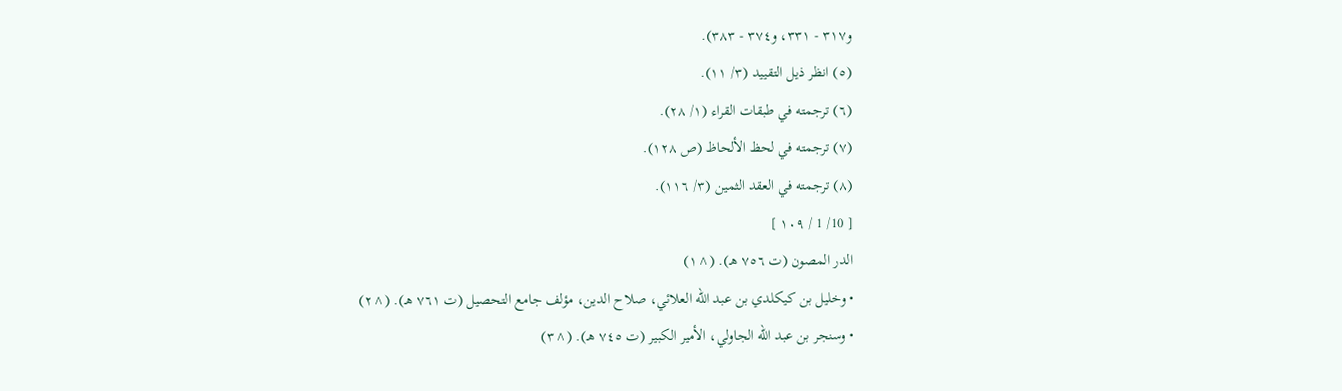و٣١٧ - ٣٣١، و٣٧٤ - ٣٨٣).
(٥) انظر ذيل التقييد (٣/ ١١).
(٦) ترجمته في طبقات القراء (١/ ٢٨).
(٧) ترجمته في لحظ الألحاظ (ص ١٢٨).
(٨) ترجمته في العقد الثمين (٣/ ١١٦).
[ 10/ 1 / ١٠٩ ]
الدر المصون (ت ٧٥٦ هـ). (^١)
• وخليل بن كيكلدي بن عبد الله العلائي، صلاح الدين، مؤلف جامع التحصيل (ت ٧٦١ هـ). (^٢)
• وسنجر بن عبد الله الجاولي، الأمير الكبير (ت ٧٤٥ هـ). (^٣)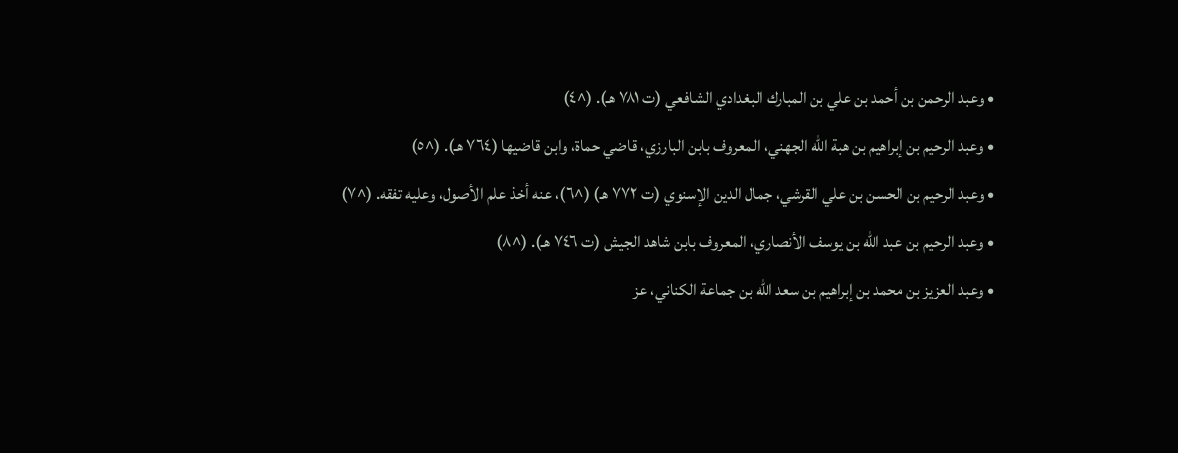• وعبد الرحمن بن أحمد بن علي بن المبارك البغدادي الشافعي (ت ٧٨١ هـ). (^٤)
• وعبد الرحيم بن إبراهيم بن هبة الله الجهني، المعروف بابن البارزي، قاضي حماة، وابن قاضيها (٧٦٤ هـ). (^٥)
• وعبد الرحيم بن الحسن بن علي القرشي، جمال الدين الإسنوي (ت ٧٧٢ هـ) (^٦)، عنه أخذ علم الأصول، وعليه تفقه. (^٧)
• وعبد الرحيم بن عبد الله بن يوسف الأنصاري، المعروف بابن شاهد الجيش (ت ٧٤٦ هـ). (^٨)
• وعبد العزيز بن محمد بن إبراهيم بن سعد الله بن جماعة الكناني، عز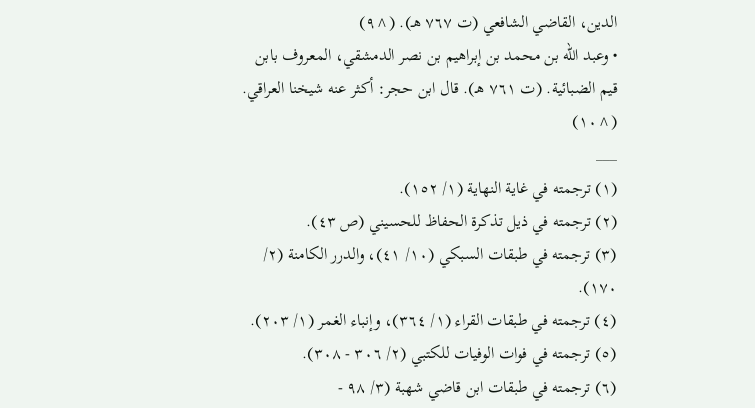الدين، القاضي الشافعي (ت ٧٦٧ هـ). (^٩)
• وعبد الله بن محمد بن إبراهيم بن نصر الدمشقي، المعروف بابن قيم الضبائية. (ت ٧٦١ هـ). قال ابن حجر: أكثر عنه شيخنا العراقي. (^١٠)
___
(١) ترجمته في غاية النهاية (١/ ١٥٢).
(٢) ترجمته في ذيل تذكرة الحفاظ للحسيني (ص ٤٣).
(٣) ترجمته في طبقات السبكي (١٠/ ٤١)، والدرر الكامنة (٢/ ١٧٠).
(٤) ترجمته في طبقات القراء (١/ ٣٦٤)، وإنباء الغمر (١/ ٢٠٣).
(٥) ترجمته في فوات الوفيات للكتبي (٢/ ٣٠٦ - ٣٠٨).
(٦) ترجمته في طبقات ابن قاضي شهبة (٣/ ٩٨ -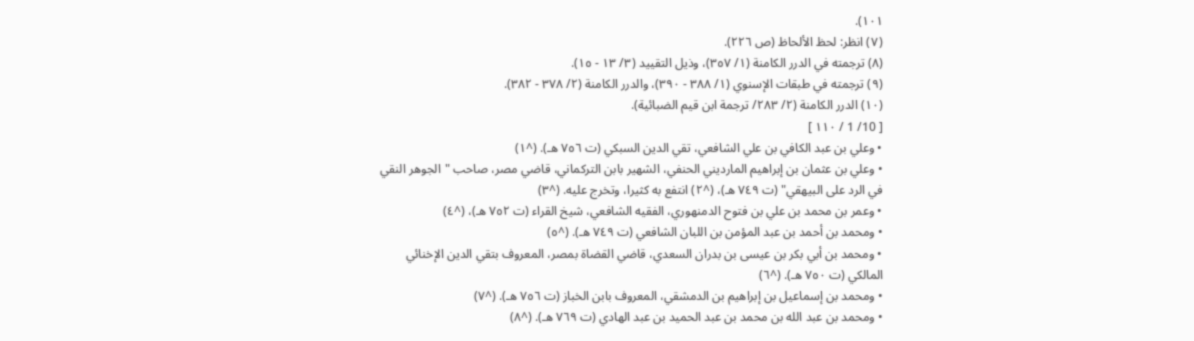١٠١).
(٧) انظر: لحظ الألحاظ (ص ٢٢٦).
(٨) ترجمته في الدرر الكامنة (١/ ٣٥٧)، وذيل التقييد (٣/ ١٣ - ١٥).
(٩) ترجمته في طبقات الإسنوي (١/ ٣٨٨ - ٣٩٠)، والدرر الكامنة (٢/ ٣٧٨ - ٣٨٢).
(١٠) الدرر الكامنة (٢/ ٢٨٣/ ترجمة ابن قيم الضبائية).
[ 10/ 1 / ١١٠ ]
• وعلي بن عبد الكافي بن علي الشافعي، تقي الدين السبكي (ت ٧٥٦ هـ). (^١)
• وعلي بن عثمان بن إبراهيم المارديني الحنفي، الشهير بابن التركماني، قاضي مصر، صاحب "الجوهر النقي في الرد على البيهقي" (ت ٧٤٩ هـ)، (^٢) انتفع به كثيرا، وتخرج عليه. (^٣)
• وعمر بن محمد بن علي بن فتوح الدمنهوري، الفقيه الشافعي، شيخ القراء (ت ٧٥٢ هـ)، (^٤)
• ومحمد بن أحمد بن عبد المؤمن بن اللبان الشافعي (ت ٧٤٩ هـ). (^٥)
• ومحمد بن أبي بكر بن عيسى بن بدران السعدي، قاضي القضاة بمصر، المعروف بتقي الدين الإخنائي المالكي (ت ٧٥٠ هـ). (^٦)
• ومحمد بن إسماعيل بن إبراهيم بن الدمشقي، المعروف بابن الخباز (ت ٧٥٦ هـ). (^٧)
• ومحمد بن عبد الله بن محمد بن عبد الحميد بن عبد الهادي (ت ٧٦٩ هـ). (^٨)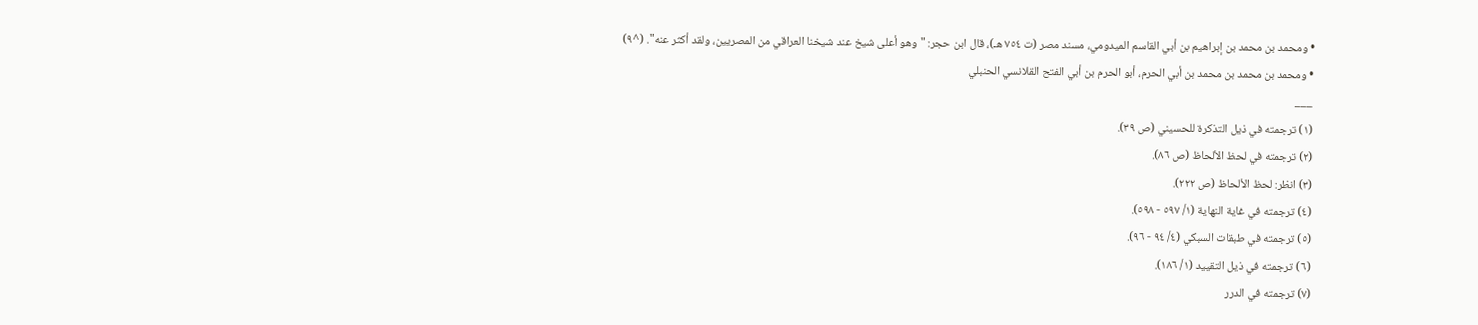• ومحمد بن محمد بن إبراهيم بن أبي القاسم الميدومي، مسند مصر (ت ٧٥٤ هـ)، قال ابن حجر: "وهو أعلى شيخ عند شيخنا العراقي من المصريين، ولقد أكثر عنه". (^٩)
• ومحمد بن محمد بن محمد بن أبي الحرم، أبو الحرم بن أبي الفتح القلانسي الحنبلي
___
(١) ترجمته في ذيل التذكرة للحسيني (ص ٣٩).
(٢) ترجمته في لحظ الألحاظ (ص ٨٦).
(٣) انظر: لحظ الألحاظ (ص ٢٢٢).
(٤) ترجمته في غاية النهاية (١/ ٥٩٧ - ٥٩٨).
(٥) ترجمته في طبقات السبكي (٤/ ٩٤ - ٩٦).
(٦) ترجمته في ذيل التقييد (١/ ١٨٦).
(٧) ترجمته في الدرر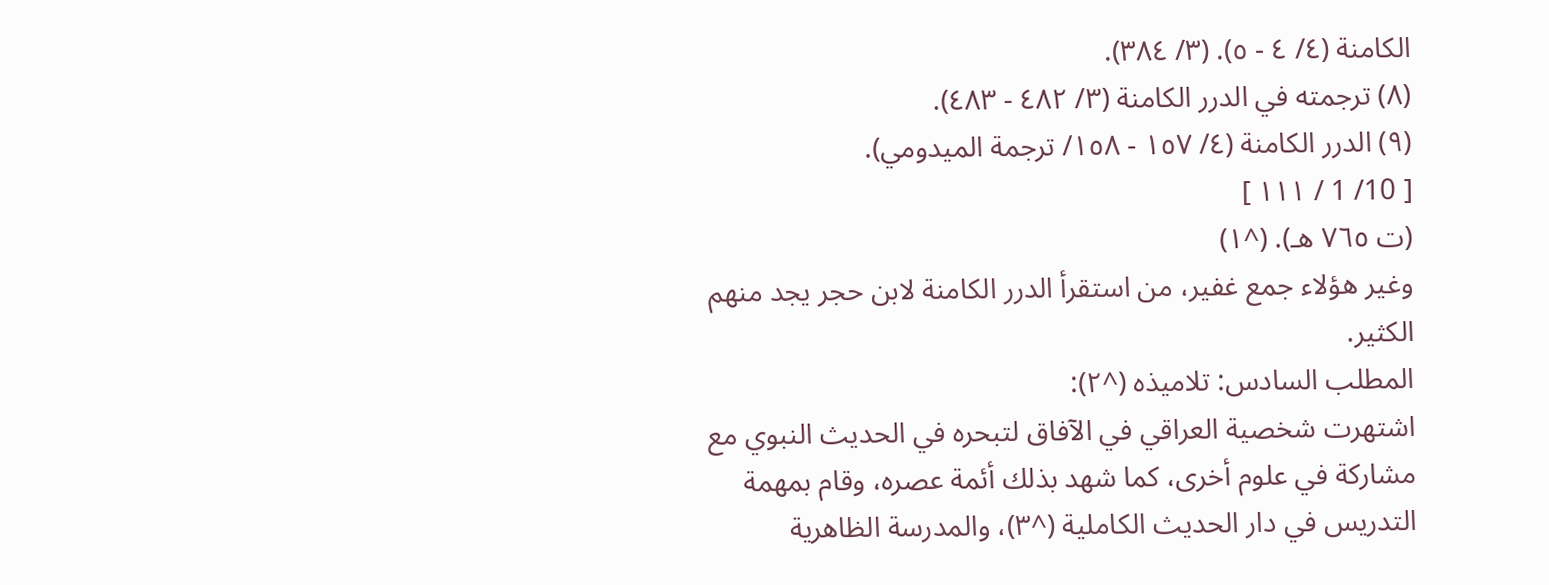الكامنة (٤/ ٤ - ٥). (٣/ ٣٨٤).
(٨) ترجمته في الدرر الكامنة (٣/ ٤٨٢ - ٤٨٣).
(٩) الدرر الكامنة (٤/ ١٥٧ - ١٥٨/ ترجمة الميدومي).
[ 10/ 1 / ١١١ ]
(ت ٧٦٥ هـ). (^١)
وغير هؤلاء جمع غفير، من استقرأ الدرر الكامنة لابن حجر يجد منهم الكثير.
المطلب السادس: تلاميذه (^٢):
اشتهرت شخصية العراقي في الآفاق لتبحره في الحديث النبوي مع مشاركة في علوم أخرى، كما شهد بذلك أئمة عصره، وقام بمهمة التدريس في دار الحديث الكاملية (^٣)، والمدرسة الظاهرية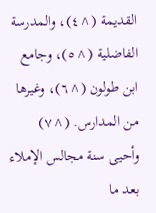القديمة (^٤)، والمدرسة الفاضلية (^٥)، وجامع ابن طولون (^٦)، وغيرها من المدارس. (^٧) وأحيى سنة مجالس الإملاء بعد ما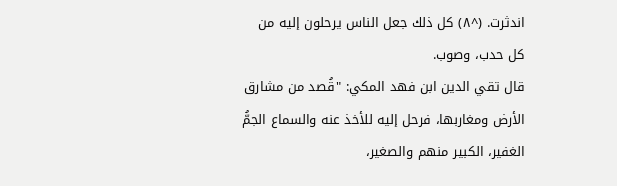اندثرت. (^٨) كل ذلك جعل الناس يرحلون إليه من كل حدب، وصوب.
قال تقي الدين ابن فهد المكي: "قُصد من مشارق الأرض ومغاربها، فرحل إليه للأخذ عنه والسماع الجمُّ الغفير، الكبير منهم والصغير،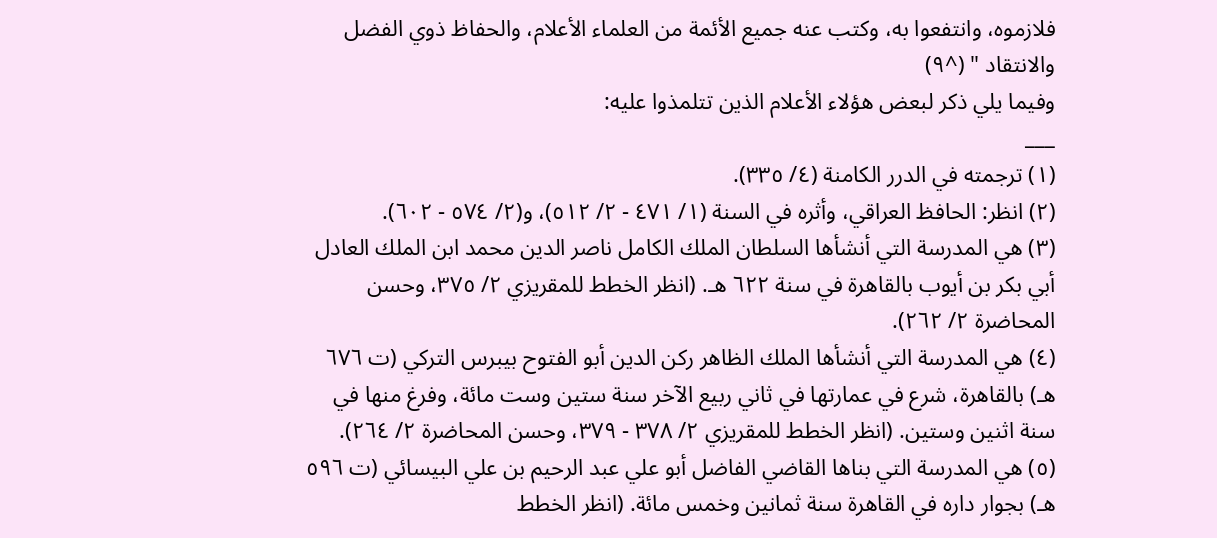فلازموه، وانتفعوا به، وكتب عنه جميع الأئمة من العلماء الأعلام، والحفاظ ذوي الفضل والانتقاد " (^٩)
وفيما يلي ذكر لبعض هؤلاء الأعلام الذين تتلمذوا عليه:
___
(١) ترجمته في الدرر الكامنة (٤/ ٣٣٥).
(٢) انظر: الحافظ العراقي، وأثره في السنة (١/ ٤٧١ - ٢/ ٥١٢)، و(٢/ ٥٧٤ - ٦٠٢).
(٣) هي المدرسة التي أنشأها السلطان الملك الكامل ناصر الدين محمد ابن الملك العادل أبي بكر بن أيوب بالقاهرة في سنة ٦٢٢ هـ. (انظر الخطط للمقريزي ٢/ ٣٧٥، وحسن المحاضرة ٢/ ٢٦٢).
(٤) هي المدرسة التي أنشأها الملك الظاهر ركن الدين أبو الفتوح بيبرس التركي (ت ٦٧٦ هـ) بالقاهرة، شرع في عمارتها في ثاني ربيع الآخر سنة ستين وست مائة، وفرغ منها في سنة اثنين وستين. (انظر الخطط للمقريزي ٢/ ٣٧٨ - ٣٧٩، وحسن المحاضرة ٢/ ٢٦٤).
(٥) هي المدرسة التي بناها القاضي الفاضل أبو علي عبد الرحيم بن علي البيسائي (ت ٥٩٦ هـ) بجوار داره في القاهرة سنة ثمانين وخمس مائة. (انظر الخطط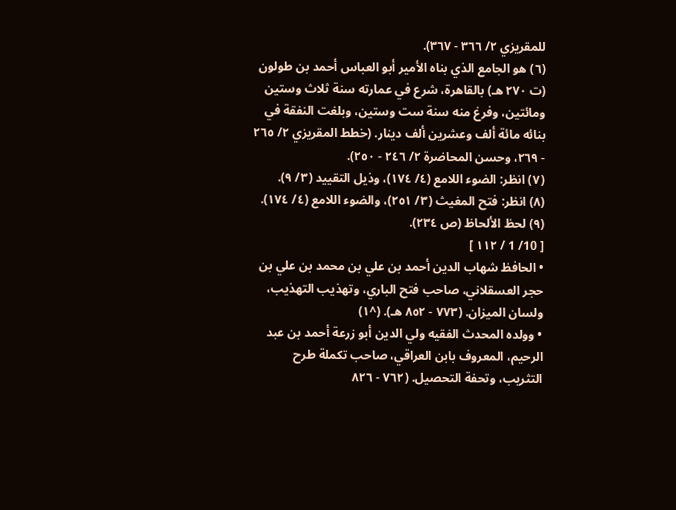للمقريزي ٢/ ٣٦٦ - ٣٦٧).
(٦) هو الجامع الذي بناه الأمير أبو العباس أحمد بن طولون (ت ٢٧٠ هـ) بالقاهرة، شرع في عمارته سنة ثلاث وستين ومائتين، وفرغ منه سنة ست وستين، وبلغت النفقة في بنائه مائة ألف وعشرين ألف دينار. (خطط المقريزي ٢/ ٢٦٥ - ٢٦٩، وحسن المحاضرة ٢/ ٢٤٦ - ٢٥٠).
(٧) انظر: الضوء اللامع (٤/ ١٧٤)، وذيل التقييد (٣/ ٩).
(٨) انظر: فتح المغيث (٣/ ٢٥١)، والضوء اللامع (٤/ ١٧٤).
(٩) لحظ الألحاظ (ص ٢٣٤).
[ 10/ 1 / ١١٢ ]
• الحافظ شهاب الدين أحمد بن علي بن محمد بن علي بن حجر العسقلاني، صاحب فتح الباري، وتهذيب التهذيب، ولسان الميزان. (٧٧٣ - ٨٥٢ هـ). (^١)
• وولده المحدث الفقيه ولي الدين أبو زرعة أحمد بن عبد الرحيم، المعروف بابن العراقي، صاحب تكملة طرح التثريب، وتحفة التحصيل. (٧٦٢ - ٨٢٦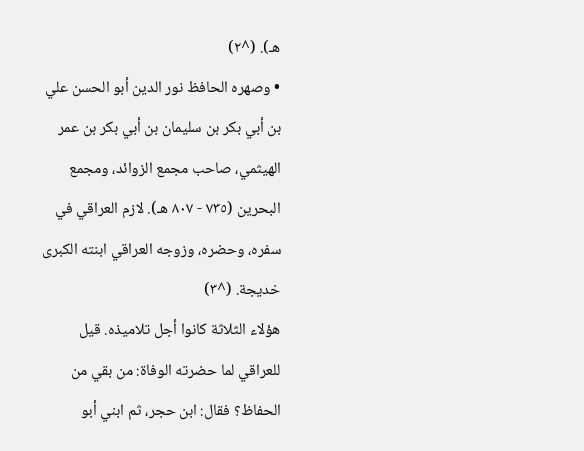هـ). (^٢)
• وصهره الحافظ نور الدين أبو الحسن علي بن أبي بكر بن سليمان بن أبي بكر بن عمر الهيثمي، صاحب مجمع الزوائد، ومجمع البحرين (٧٣٥ - ٨٠٧ هـ). لازم العراقي في سفره، وحضره، وزوجه العراقي ابنته الكبرى خديجة. (^٣)
هؤلاء الثلاثة كانوا أجل تلاميذه. قيل للعراقي لما حضرته الوفاة: من بقي من الحفاظ؟ فقال: ابن حجر، ثم ابني أبو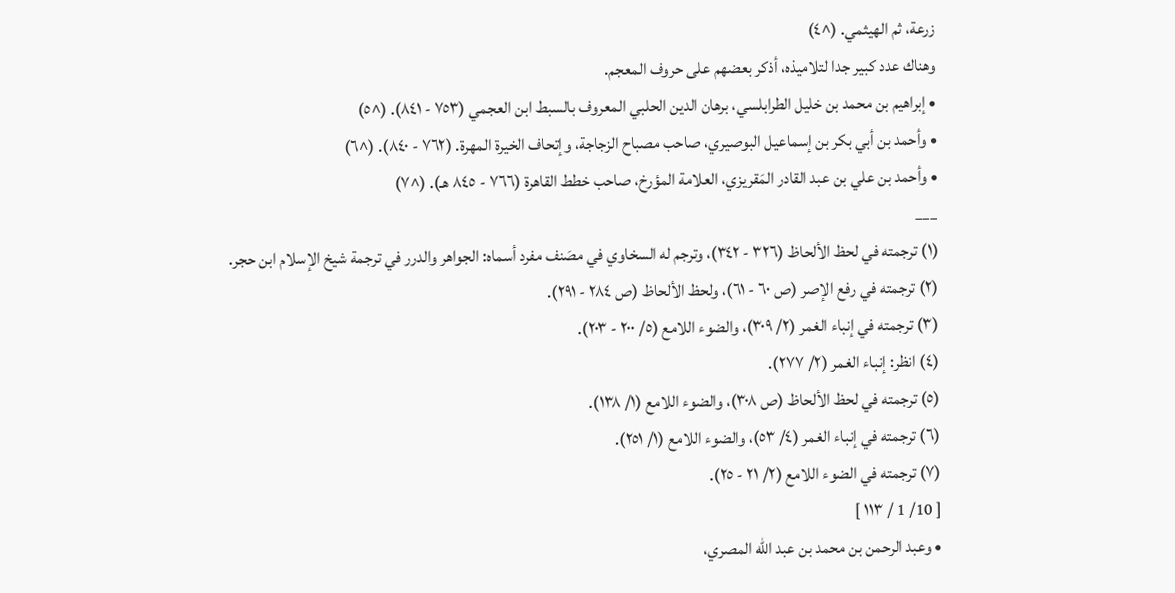زرعة، ثم الهيثمي. (^٤)
وهناك عدد كبير جدا لتلاميذه، أذكر بعضهم على حروف المعجم.
• إبراهيم بن محمد بن خليل الطرابلسي، برهان الدين الحلبي المعروف بالسبط ابن العجمي (٧٥٣ - ٨٤١). (^٥)
• وأحمد بن أبي بكر بن إسماعيل البوصيري، صاحب مصباح الزجاجة، وإتحاف الخيرة المهرة. (٧٦٢ - ٨٤٠). (^٦)
• وأحمد بن علي بن عبد القادر المَقريزي، العلامة المؤرخ، صاحب خطط القاهرة (٧٦٦ - ٨٤٥ هـ). (^٧)
___
(١) ترجمته في لحظ الألحاظ (٣٢٦ - ٣٤٢)، وترجم له السخاوي في مصَنف مفرد أسماه: الجواهر والدرر في ترجمة شيخ الإسلام ابن حجر.
(٢) ترجمته في رفع الإصر (ص ٦٠ - ٦١)، ولحظ الألحاظ (ص ٢٨٤ - ٢٩١).
(٣) ترجمته في إنباء الغمر (٢/ ٣٠٩)، والضوء اللامع (٥/ ٢٠٠ - ٢٠٣).
(٤) انظر: إنباء الغمر (٢/ ٢٧٧).
(٥) ترجمته في لحظ الألحاظ (ص ٣٠٨)، والضوء اللامع (١/ ١٣٨).
(٦) ترجمته في إنباء الغمر (٤/ ٥٣)، والضوء اللامع (١/ ٢٥١).
(٧) ترجمته في الضوء اللامع (٢/ ٢١ - ٢٥).
[ 10/ 1 / ١١٣ ]
• وعبد الرحمن بن محمد بن عبد الله المصري،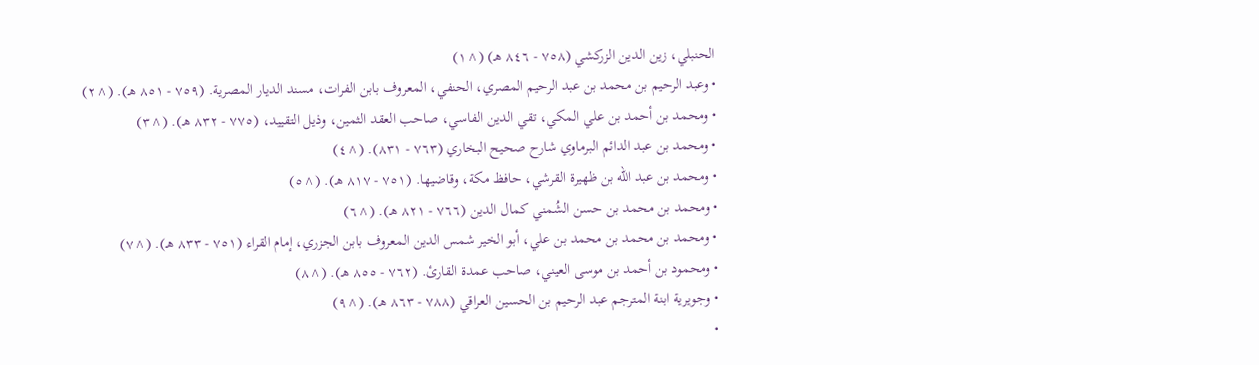الحنبلي، زين الدين الزركشي (٧٥٨ - ٨٤٦ هـ) (^١)
• وعبد الرحيم بن محمد بن عبد الرحيم المصري، الحنفي، المعروف بابن الفرات، مسند الديار المصرية. (٧٥٩ - ٨٥١ هـ). (^٢)
• ومحمد بن أحمد بن علي المكي، تقي الدين الفاسي، صاحب العقد الثمين، وذيل التقييد، (٧٧٥ - ٨٣٢ هـ). (^٣)
• ومحمد بن عبد الدائم البرماوي شارح صحيح البخاري (٧٦٣ - ٨٣١). (^٤)
• ومحمد بن عبد الله بن ظهيرة القرشي، حافظ مكة، وقاضيها. (٧٥١ - ٨١٧ هـ). (^٥)
• ومحمد بن محمد بن حسن الشُمني كمال الدين (٧٦٦ - ٨٢١ هـ). (^٦)
• ومحمد بن محمد بن محمد بن علي، أبو الخير شمس الدين المعروف بابن الجزري، إمام القراء (٧٥١ - ٨٣٣ هـ). (^٧)
• ومحمود بن أحمد بن موسى العيني، صاحب عمدة القارئ. (٧٦٢ - ٨٥٥ هـ). (^٨)
• وجويرية ابنة المترجم عبد الرحيم بن الحسين العراقي (٧٨٨ - ٨٦٣ هـ). (^٩)
•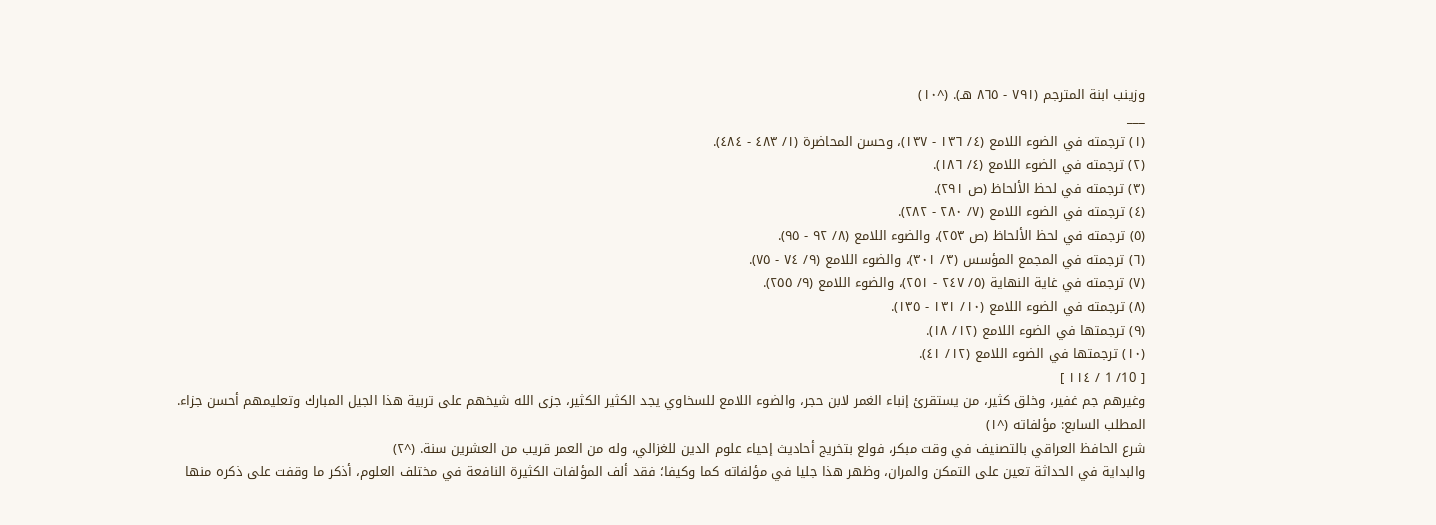وزينب ابنة المترجم (٧٩١ - ٨٦٥ هـ). (^١٠)
___
(١) ترجمته في الضوء اللامع (٤/ ١٣٦ - ١٣٧)، وحسن المحاضرة (١/ ٤٨٣ - ٤٨٤).
(٢) ترجمته في الضوء اللامع (٤/ ١٨٦).
(٣) ترجمته في لحظ الألحاظ (ص ٢٩١).
(٤) ترجمته في الضوء اللامع (٧/ ٢٨٠ - ٢٨٢).
(٥) ترجمته في لحظ الألحاظ (ص ٢٥٣)، والضوء اللامع (٨/ ٩٢ - ٩٥).
(٦) ترجمته في المجمع المؤسس (٣/ ٣٠١)، والضوء اللامع (٩/ ٧٤ - ٧٥).
(٧) ترجمته في غاية النهاية (٥/ ٢٤٧ - ٢٥١)، والضوء اللامع (٩/ ٢٥٥).
(٨) ترجمته في الضوء اللامع (١٠/ ١٣١ - ١٣٥).
(٩) ترجمتها في الضوء اللامع (١٢/ ١٨).
(١٠) ترجمتها في الضوء اللامع (١٢/ ٤١).
[ 10/ 1 / ١١٤ ]
وغيرهم جم غفير، وخلق كثير، من يستقرئ إنباء الغمر لابن حجر، والضوء اللامع للسخاوي يجد الكثير الكثير، جزى الله شيخهم على تربية هذا الجيل المبارك وتعليمهم أحسن جزاء.
المطلب السابع: مؤلفاته (^١)
شرع الحافظ العراقي بالتصنيف في وقت مبكر، فولع بتخريج أحاديث إحياء علوم الدين للغزالي، وله من العمر قريب من العشرين سنة. (^٢)
والبداية في الحداثة تعين على التمكن والمران، وظهر هذا جليا في مؤلفاته كما وكيفا؛ فقد ألف المؤلفات الكثيرة النافعة في مختلف العلوم، أذكر ما وقفت على ذكره منها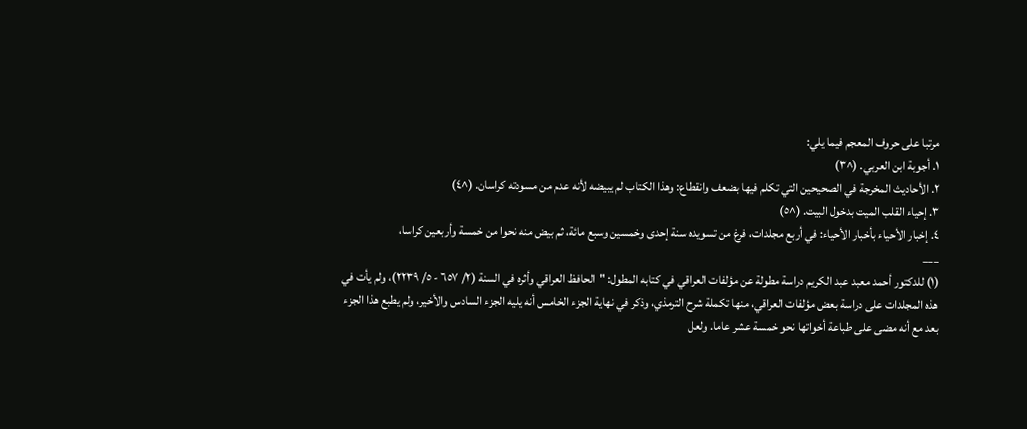مرتبا على حروف المعجم فيما يلي:
١. أجوبة ابن العربي. (^٣)
٢. الأحاديث المخرجة في الصحيحين التي تكلم فيها بضعف وانقطاع: وهذا الكتاب لم يبيضه لأنه عدم من مسودته كراسان. (^٤)
٣. إحياء القلب الميت بدخول البيت. (^٥)
٤. إخبار الأحياء بأخبار الأحياء: في أربع مجلدات، فرغ من تسويده سنة إحدى وخمسين وسبع مائة، ثم بيض منه نحوا من خمسة وأربعين كراسا،
___
(١) للدكتور أحمد معبد عبد الكريم دراسة مطولة عن مؤلفات العراقي في كتابه المطول: "الحافظ العراقي وأثره في السنة (٢/ ٦٥٧ - ٥/ ٢٢٣٩)، ولم يأت في هذه المجلدات على دراسة بعض مؤلفات العراقي، منها تكملة شرح الترمذي، وذكر في نهاية الجزء الخامس أنه يليه الجزء السادس والأخير، ولم يطبع هذا الجزء بعد مع أنه مضى على طباعة أخواتها نحو خمسة عشر عاما. ولعل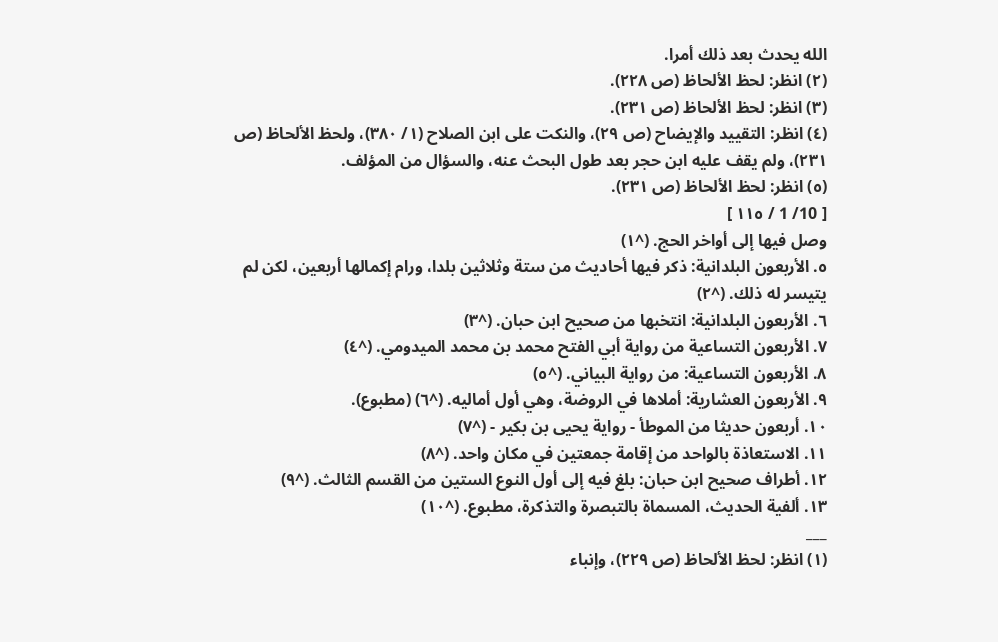الله يحدث بعد ذلك أمرا.
(٢) انظر: لحظ الألحاظ (ص ٢٢٨).
(٣) انظر: لحظ الألحاظ (ص ٢٣١).
(٤) انظر: التقييد والإيضاح (ص ٢٩)، والنكت على ابن الصلاح (١/ ٣٨٠)، ولحظ الألحاظ (ص ٢٣١)، ولم يقف عليه ابن حجر بعد طول البحث عنه، والسؤال من المؤلف.
(٥) انظر: لحظ الألحاظ (ص ٢٣١).
[ 10/ 1 / ١١٥ ]
وصل فيها إلى أواخر الحج. (^١)
٥. الأربعون البلدانية: ذكر فيها أحاديث من ستة وثلاثين بلدا، ورام إكمالها أربعين، لكن لم يتيسر له ذلك. (^٢)
٦. الأربعون البلدانية: انتخبها من صحيح ابن حبان. (^٣)
٧. الأربعون التساعية من رواية أبي الفتح محمد بن محمد الميدومي. (^٤)
٨. الأربعون التساعية: من رواية البياني. (^٥)
٩. الأربعون العشارية: أملاها في الروضة، وهي أول أماليه. (^٦) (مطبوع).
١٠. أربعون حديثا من الموطأ - رواية يحيى بن بكير - (^٧)
١١. الاستعاذة بالواحد من إقامة جمعتين في مكان واحد. (^٨)
١٢. أطراف صحيح ابن حبان: بلغ فيه إلى أول النوع الستين من القسم الثالث. (^٩)
١٣. ألفية الحديث، المسماة بالتبصرة والتذكرة، مطبوع. (^١٠)
___
(١) انظر: لحظ الألحاظ (ص ٢٢٩)، وإنباء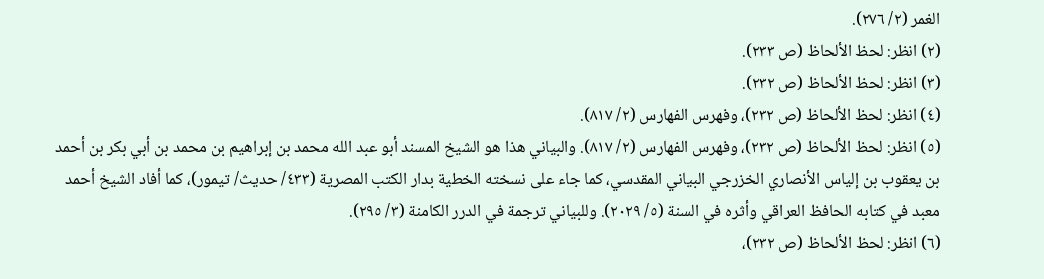الغمر (٢/ ٢٧٦).
(٢) انظر: لحظ الألحاظ (ص ٢٣٣).
(٣) انظر: لحظ الألحاظ (ص ٢٣٢).
(٤) انظر: لحظ الألحاظ (ص ٢٣٢)، وفهرس الفهارس (٢/ ٨١٧).
(٥) انظر: لحظ الألحاظ (ص ٢٣٢)، وفهرس الفهارس (٢/ ٨١٧). والبياني هذا هو الشيخ المسند أبو عبد الله محمد بن إبراهيم بن محمد بن أبي بكر بن أحمد بن يعقوب بن إلياس الأنصاري الخزرجي البياني المقدسي، كما جاء على نسخته الخطية بدار الكتب المصرية (٤٣٣/ حديث/ تيمور)، كما أفاد الشيخ أحمد معبد في كتابه الحافظ العراقي وأثره في السنة (٥/ ٢٠٢٩). وللبياني ترجمة في الدرر الكامنة (٣/ ٢٩٥).
(٦) انظر: لحظ الألحاظ (ص ٢٣٢)،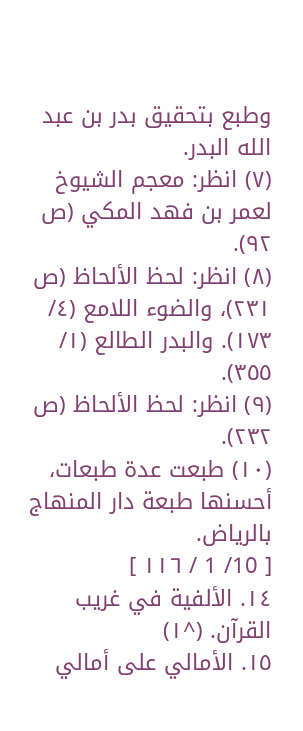وطبع بتحقيق بدر بن عبد الله البدر.
(٧) انظر: معجم الشيوخ لعمر بن فهد المكي (ص ٩٢).
(٨) انظر: لحظ الألحاظ (ص ٢٣١)، والضوء اللامع (٤/ ١٧٣). والبدر الطالع (١/ ٣٥٥).
(٩) انظر: لحظ الألحاظ (ص ٢٣٢).
(١٠) طبعت عدة طبعات، أحسنها طبعة دار المنهاج بالرياض.
[ 10/ 1 / ١١٦ ]
١٤. الألفية في غريب القرآن. (^١)
١٥. الأمالي على أمالي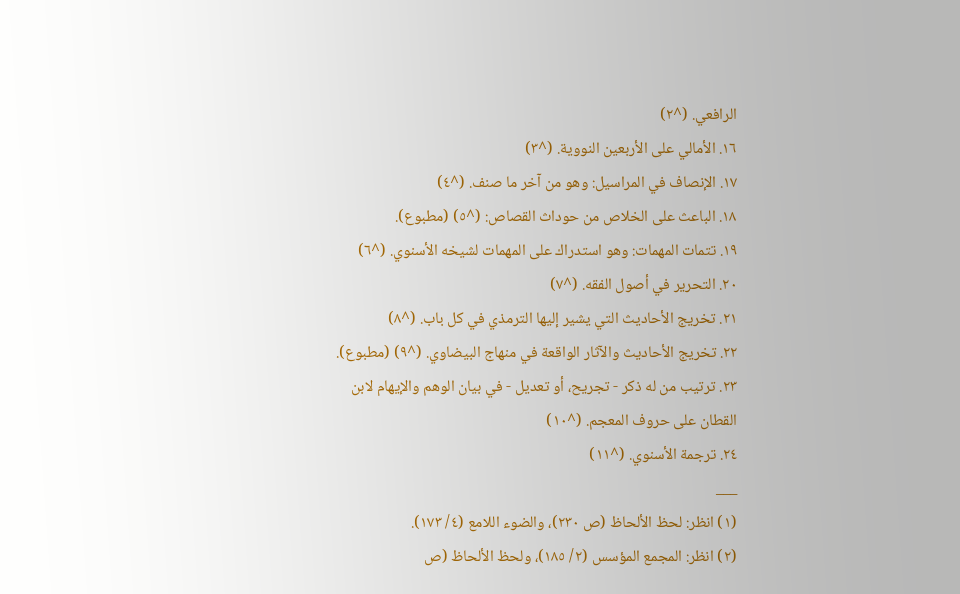الرافعي. (^٢)
١٦. الأمالي على الأربعين النووية. (^٣)
١٧. الإنصاف في المراسيل: وهو من آخر ما صنف. (^٤)
١٨. الباعث على الخلاص من حوداث القصاص: (^٥) (مطبوع).
١٩. تتمات المهمات: وهو استدراك على المهمات لشيخه الأسنوي. (^٦)
٢٠. التحرير في أصول الفقه. (^٧)
٢١. تخريج الأحاديث التي يشير إليها الترمذي في كل باب. (^٨)
٢٢. تخريج الأحاديث والآثار الواقعة في منهاج البيضاوي. (^٩) (مطبوع).
٢٣. ترتيب من له ذكر - تجريح، أو تعديل - في بيان الوهم والإيهام لابن القطان على حروف المعجم. (^١٠)
٢٤. ترجمة الأسنوي. (^١١)
___
(١) انظر: لحظ الألحاظ (ص ٢٣٠)، والضوء اللامع (٤/ ١٧٣).
(٢) انظر: المجمع المؤسس (٢/ ١٨٥)، ولحظ الألحاظ (ص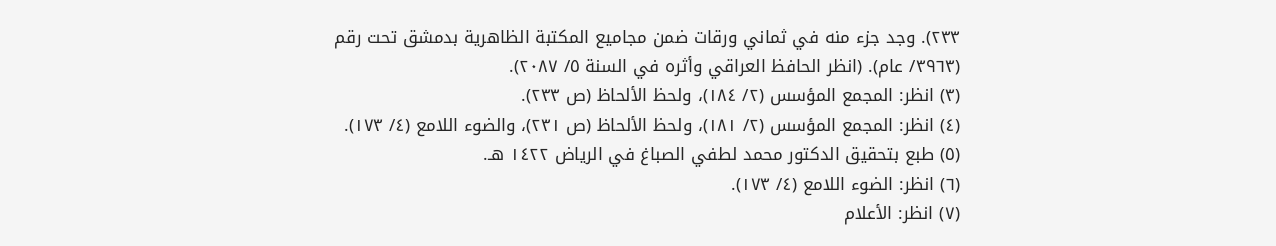٢٣٣). وجد جزء منه في ثماني ورقات ضمن مجاميع المكتبة الظاهرية بدمشق تحت رقم (٣٩٦٣/ عام). (انظر الحافظ العراقي وأثره في السنة ٥/ ٢٠٨٧).
(٣) انظر: المجمع المؤسس (٢/ ١٨٤)، ولحظ الألحاظ (ص ٢٣٣).
(٤) انظر: المجمع المؤسس (٢/ ١٨١)، ولحظ الألحاظ (ص ٢٣١)، والضوء اللامع (٤/ ١٧٣).
(٥) طبع بتحقيق الدكتور محمد لطفي الصباغ في الرياض ١٤٢٢ هـ.
(٦) انظر: الضوء اللامع (٤/ ١٧٣).
(٧) انظر: الأعلام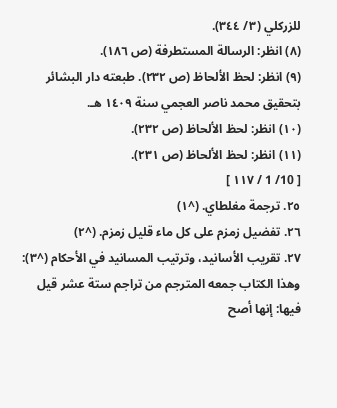للزركلي (٣/ ٣٤٤).
(٨) انظر: الرسالة المستطرفة (ص ١٨٦).
(٩) انظر: لحظ الألحاظ (ص ٢٣٢). طبعته دار البشائر بتحقيق محمد ناصر العجمي سنة ١٤٠٩ هـ.
(١٠) انظر: لحظ الألحاظ (ص ٢٣٢).
(١١) انظر: لحظ الألحاظ (ص ٢٣١).
[ 10/ 1 / ١١٧ ]
٢٥. ترجمة مغلطاي. (^١)
٢٦. تفضيل زمزم على كل ماء قليل زمزم. (^٢)
٢٧. تقريب الأسانيد، وترتيب المسانيد في الأحكام (^٣): وهذا الكتاب جمعه المترجم من تراجم ستة عشر قيل فيها: إنها أصح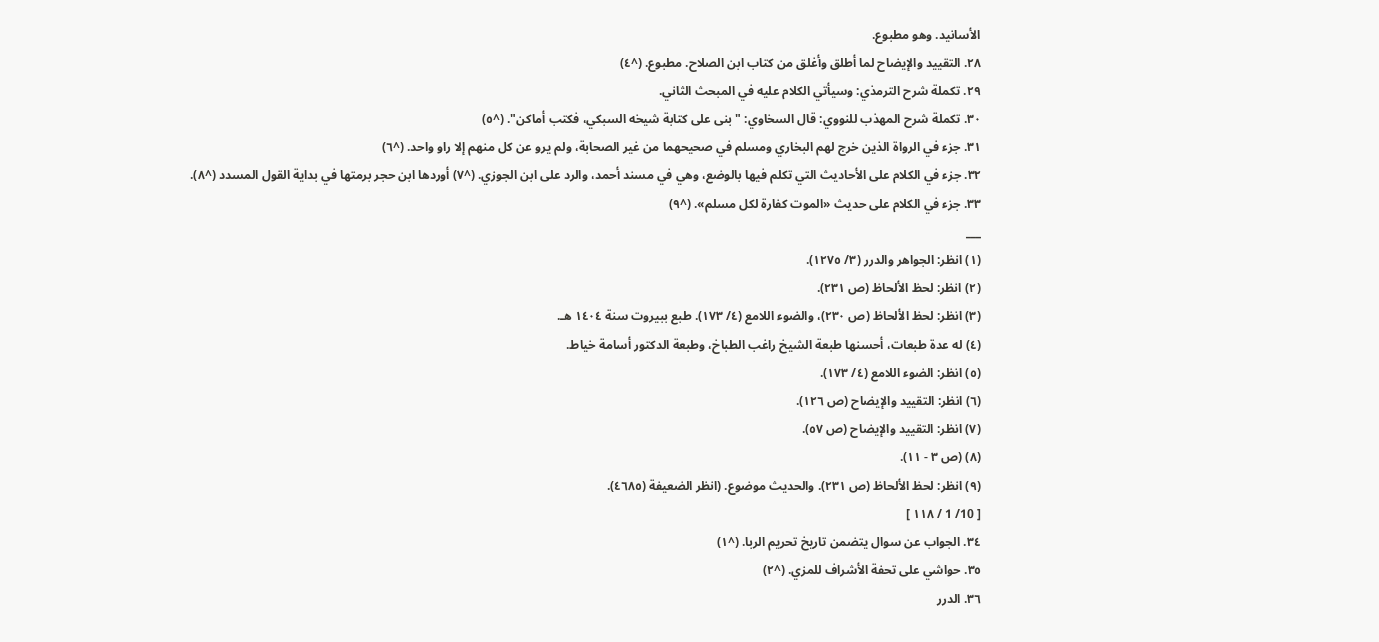الأسانيد. وهو مطبوع.
٢٨. التقييد والإيضاح لما أطلق وأغلق من كتاب ابن الصلاح. مطبوع. (^٤)
٢٩. تكملة شرح الترمذي: وسيأتي الكلام عليه في المبحث الثاني.
٣٠. تكملة شرح المهذب للنووي: قال السخاوي: "بنى على كتابة شيخه السبكي، فكتب أماكن". (^٥)
٣١. جزء في الرواة الذين خرج لهم البخاري ومسلم في صحيحهما من غير الصحابة، ولم يرو عن كل منهم إلا راو واحد. (^٦)
٣٢. جزء في الكلام على الأحاديث التي تكلم فيها بالوضع، وهي في مسند أحمد، والرد على ابن الجوزي. (^٧) أوردها ابن حجر برمتها في بداية القول المسدد (^٨).
٣٣. جزء في الكلام على حديث «الموت كفارة لكل مسلم». (^٩)
___
(١) انظر: الجواهر والدرر (٣/ ١٢٧٥).
(٢) انظر: لحظ الألحاظ (ص ٢٣١).
(٣) انظر: لحظ الألحاظ (ص ٢٣٠)، والضوء اللامع (٤/ ١٧٣). طبع ببيروت سنة ١٤٠٤ هـ.
(٤) له عدة طبعات، أحسنها طبعة الشيخ راغب الطباخ، وطبعة الدكتور أسامة خياط.
(٥) انظر: الضوء اللامع (٤/ ١٧٣).
(٦) انظر: التقييد والإيضاح (ص ١٢٦).
(٧) انظر: التقييد والإيضاح (ص ٥٧).
(٨) (ص ٣ - ١١).
(٩) انظر: لحظ الألحاظ (ص ٢٣١). والحديث موضوع. (انظر الضعيفة (٤٦٨٥).
[ 10/ 1 / ١١٨ ]
٣٤. الجواب عن سوال يتضمن تاريخ تحريم الربا. (^١)
٣٥. حواشي على تحفة الأشراف للمزي. (^٢)
٣٦. الدرر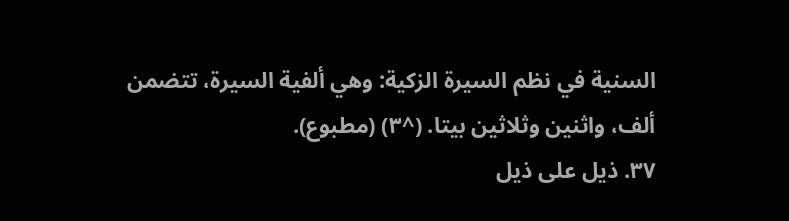السنية في نظم السيرة الزكية: وهي ألفية السيرة، تتضمن ألف، واثنين وثلاثين بيتا. (^٣) (مطبوع).
٣٧. ذيل على ذيل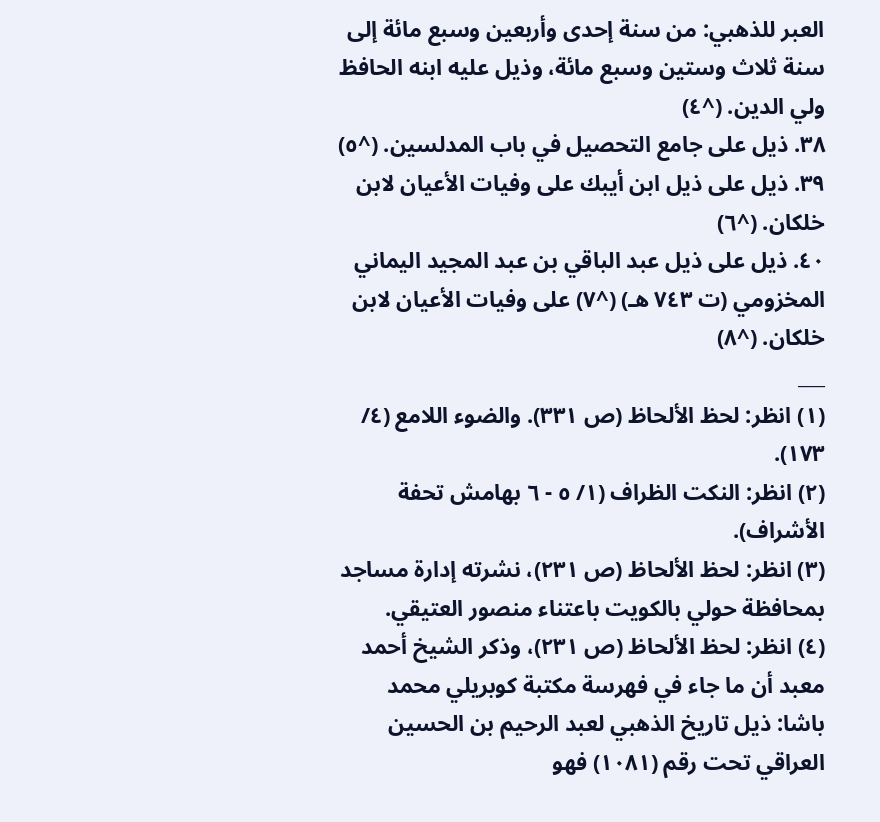العبر للذهبي: من سنة إحدى وأربعين وسبع مائة إلى سنة ثلاث وستين وسبع مائة، وذيل عليه ابنه الحافظ ولي الدين. (^٤)
٣٨. ذيل على جامع التحصيل في باب المدلسين. (^٥)
٣٩. ذيل على ذيل ابن أيبك على وفيات الأعيان لابن خلكان. (^٦)
٤٠. ذيل على ذيل عبد الباقي بن عبد المجيد اليماني المخزومي (ت ٧٤٣ هـ) (^٧) على وفيات الأعيان لابن خلكان. (^٨)
___
(١) انظر: لحظ الألحاظ (ص ٣٣١). والضوء اللامع (٤/ ١٧٣).
(٢) انظر: النكت الظراف (١/ ٥ - ٦ بهامش تحفة الأشراف).
(٣) انظر: لحظ الألحاظ (ص ٢٣١)، نشرته إدارة مساجد بمحافظة حولي بالكويت باعتناء منصور العتيقي.
(٤) انظر: لحظ الألحاظ (ص ٢٣١)، وذكر الشيخ أحمد معبد أن ما جاء في فهرسة مكتبة كوبريلي محمد باشا: ذيل تاريخ الذهبي لعبد الرحيم بن الحسين العراقي تحت رقم (١٠٨١) فهو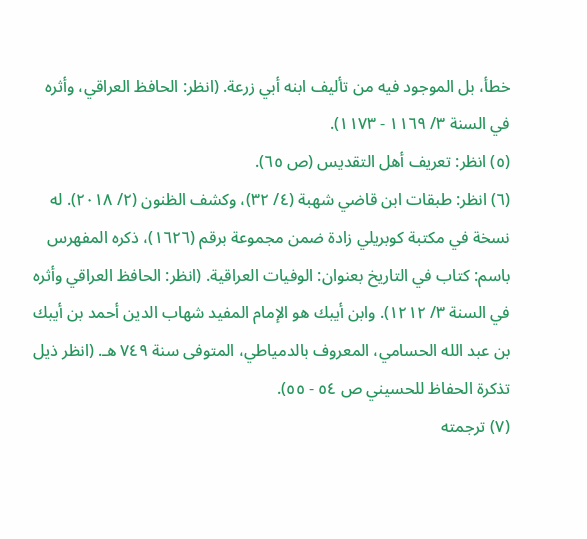خطأ، بل الموجود فيه من تأليف ابنه أبي زرعة. (انظر: الحافظ العراقي، وأثره في السنة ٣/ ١١٦٩ - ١١٧٣).
(٥) انظر: تعريف أهل التقديس (ص ٦٥).
(٦) انظر: طبقات ابن قاضي شهبة (٤/ ٣٢)، وكشف الظنون (٢/ ٢٠١٨). له نسخة في مكتبة كوبريلي زادة ضمن مجموعة برقم (١٦٢٦)، ذكره المفهرس باسم: كتاب في التاريخ بعنوان: الوفيات العراقية. (انظر: الحافظ العراقي وأثره في السنة ٣/ ١٢١٢). وابن أيبك هو الإمام المفيد شهاب الدين أحمد بن أيبك بن عبد الله الحسامي، المعروف بالدمياطي، المتوفى سنة ٧٤٩ هـ. (انظر ذيل تذكرة الحفاظ للحسيني ص ٥٤ - ٥٥).
(٧) ترجمته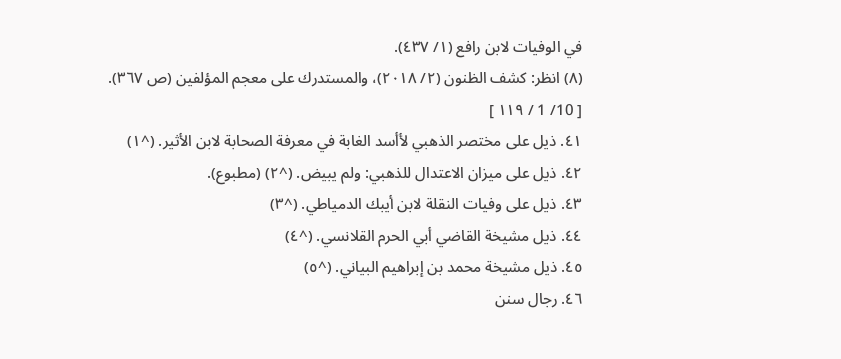في الوفيات لابن رافع (١/ ٤٣٧).
(٨) انظر: كشف الظنون (٢/ ٢٠١٨)، والمستدرك على معجم المؤلفين (ص ٣٦٧).
[ 10/ 1 / ١١٩ ]
٤١. ذيل على مختصر الذهبي لأأسد الغابة في معرفة الصحابة لابن الأثير. (^١)
٤٢. ذيل على ميزان الاعتدال للذهبي: ولم يبيض. (^٢) (مطبوع).
٤٣. ذيل على وفيات النقلة لابن أيبك الدمياطي. (^٣)
٤٤. ذيل مشيخة القاضي أبي الحرم القلانسي. (^٤)
٤٥. ذيل مشيخة محمد بن إبراهيم البياني. (^٥)
٤٦. رجال سنن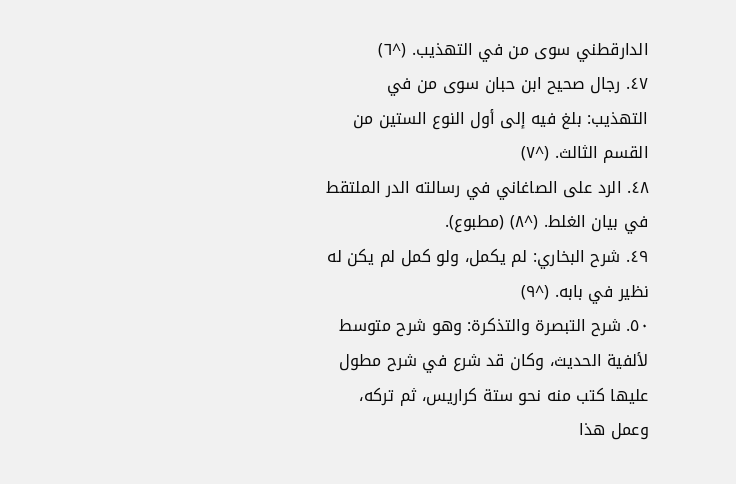الدارقطني سوى من في التهذيب. (^٦)
٤٧. رجال صحيح ابن حبان سوى من في التهذيب: بلغ فيه إلى أول النوع الستين من القسم الثالث. (^٧)
٤٨. الرد على الصاغاني في رسالته الدر الملتقط في بيان الغلط. (^٨) (مطبوع).
٤٩. شرح البخاري: لم يكمل، ولو كمل لم يكن له نظير في بابه. (^٩)
٥٠. شرح التبصرة والتذكرة: وهو شرح متوسط لألفية الحديث، وكان قد شرع في شرح مطول عليها كتب منه نحو ستة كراريس، ثم تركه، وعمل هذا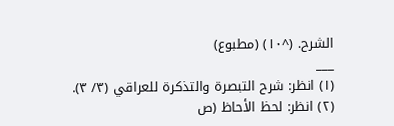الشرح. (^١٠) (مطبوع)
___
(١) انظر: شرح التبصرة والتذكرة للعراقي (٣/ ٣).
(٢) انظر: لحظ الأحاظ (ص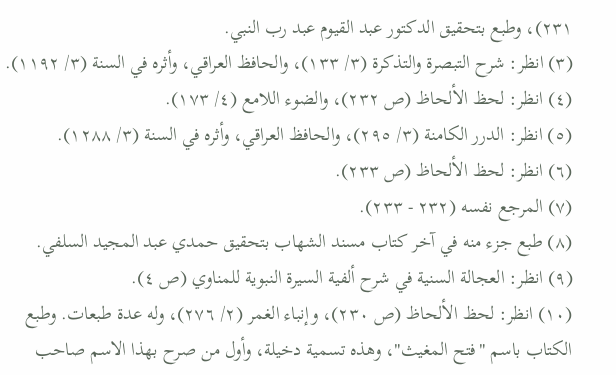٢٣١)، وطبع بتحقيق الدكتور عبد القيوم عبد رب النبي.
(٣) انظر: شرح التبصرة والتذكرة (٣/ ١٣٣)، والحافظ العراقي، وأثره في السنة (٣/ ١١٩٢).
(٤) انظر: لحظ الألحاظ (ص ٢٣٢)، والضوء اللامع (٤/ ١٧٣).
(٥) انظر: الدرر الكامنة (٣/ ٢٩٥)، والحافظ العراقي، وأثره في السنة (٣/ ١٢٨٨).
(٦) انظر: لحظ الألحاظ (ص ٢٣٣).
(٧) المرجع نفسه (٢٣٢ - ٢٣٣).
(٨) طبع جزء منه في آخر كتاب مسند الشهاب بتحقيق حمدي عبد المجيد السلفي.
(٩) انظر: العجالة السنية في شرح ألفية السيرة النبوية للمناوي (ص ٤).
(١٠) انظر: لحظ الألحاظ (ص ٢٣٠)، وإنباء الغمر (٢/ ٢٧٦)، وله عدة طبعات. وطبع الكتاب باسم "فتح المغيث"، وهذه تسمية دخيلة، وأول من صرح بهذا الاسم صاحب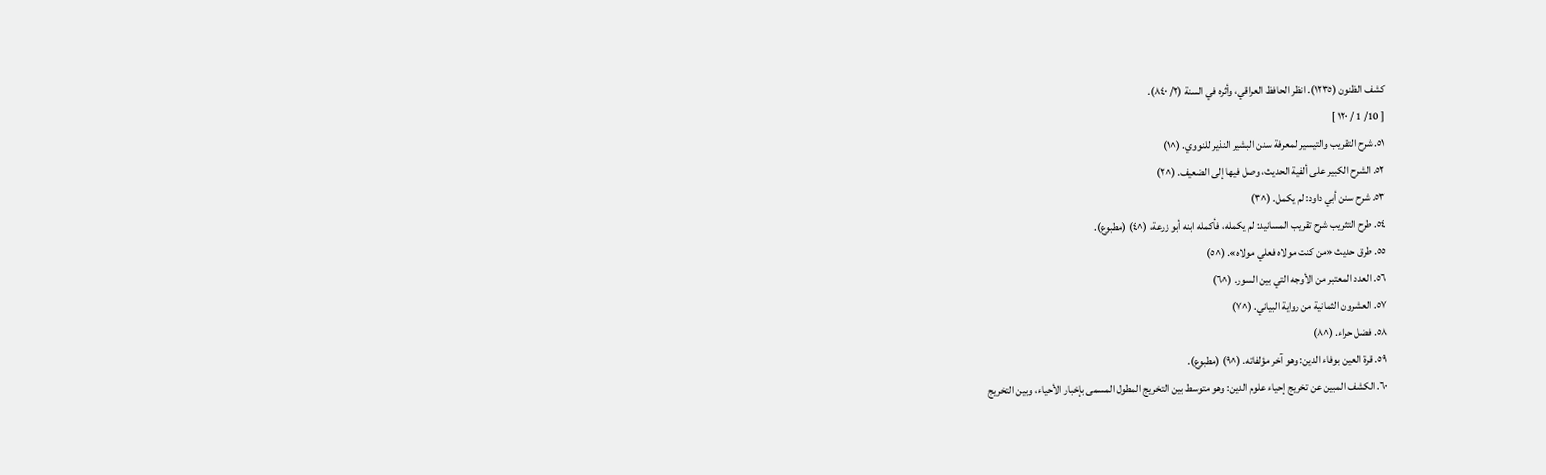كشف الظنون (١٢٣٥). انظر الحافظ العراقي، وأثره في السنة (٢/ ٨٤٠).
[ 10/ 1 / ١٢٠ ]
٥١. شرح التقريب والتيسير لمعرفة سنن البشير النذير للنووي. (^١)
٥٢. الشرح الكبير على ألفية الحديث، وصل فيها إلى الضعيف. (^٢)
٥٣. شرح سنن أبي داود: لم يكمل. (^٣)
٥٤. طرح التثريب شرح تقريب المسانيد: لم يكمله، فأكمله ابنه أبو زرعة، (^٤) (مطبوع).
٥٥. طرق حديث «من كنت مولاه فعلي مولاه». (^٥)
٥٦. العدد المعتبر من الأوجه التي بين السور. (^٦)
٥٧. العشرون الثمانية من رواية البياني. (^٧)
٥٨. فضل حراء. (^٨)
٥٩. قرة العين بوفاء الدين: وهو آخر مؤلفاته. (^٩) (مطبوع).
٦٠. الكشف المبين عن تخريج إحياء علوم الدين: وهو متوسط بين التخريج المطول المسمى بإخبار الأحياء، وبين التخريج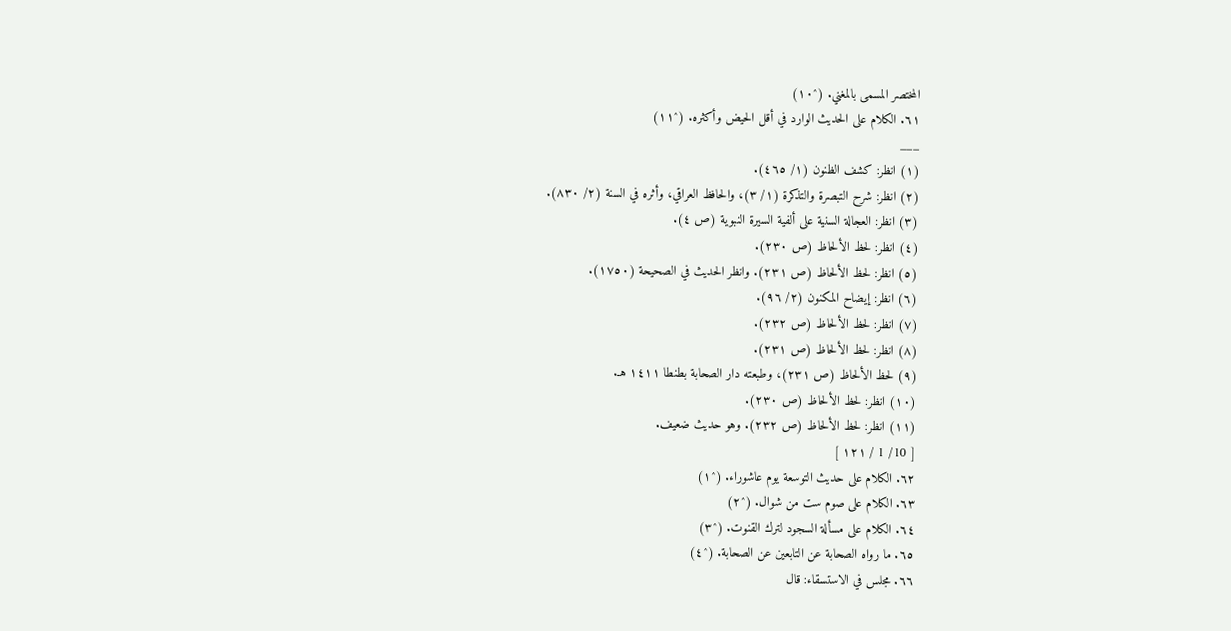المختصر المسمى بالمغني. (^١٠)
٦١. الكلام على الحديث الوارد في أقل الحيض وأكثره. (^١١)
___
(١) انظر: كشف الظنون (١/ ٤٦٥).
(٢) انظر: شرح التبصرة والتذكرة (١/ ٣)، والحافظ العراقي، وأثره في السنة (٢/ ٨٣٠).
(٣) انظر: العجالة السنية على ألفية السيرة النبوية (ص ٤).
(٤) انظر: لحظ الألحاظ (ص ٢٣٠).
(٥) انظر: لحظ الألحاظ (ص ٢٣١). وانظر الحديث في الصحيحة (١٧٥٠).
(٦) انظر: إيضاح المكنون (٢/ ٩٦).
(٧) انظر: لحظ الألحاظ (ص ٢٣٢).
(٨) انظر: لحظ الألحاظ (ص ٢٣١).
(٩) لحظ الألحاظ (ص ٢٣١)، وطبعته دار الصحابة بطنطا ١٤١١ هـ.
(١٠) انظر: لحظ الألحاظ (ص ٢٣٠).
(١١) انظر: لحظ الألحاظ (ص ٢٣٢). وهو حديث ضعيف.
[ 10/ 1 / ١٢١ ]
٦٢. الكلام على حديث التوسعة يوم عاشوراء. (^١)
٦٣. الكلام على صوم ست من شوال. (^٢)
٦٤. الكلام على مسألة السجود لترك القنوت. (^٣)
٦٥. ما رواه الصحابة عن التابعين عن الصحابة. (^٤)
٦٦. مجلس في الاستسقاء: قال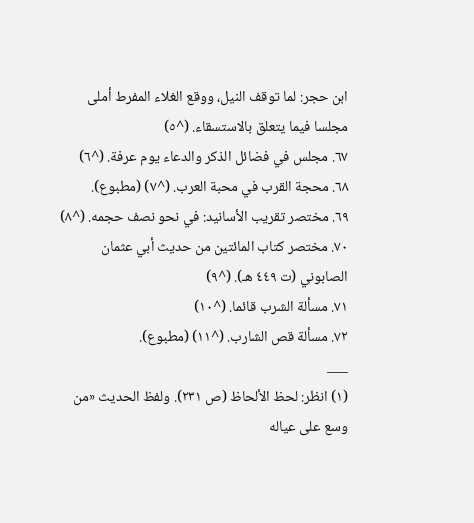ابن حجر: لما توقف النيل، ووقع الغلاء المفرط أملى مجلسا فيما يتعلق بالاستسقاء. (^٥)
٦٧. مجلس في فضائل الذكر والدعاء يوم عرفة. (^٦)
٦٨. محجة القرب في محبة العرب. (^٧) (مطبوع).
٦٩. مختصر تقريب الأسانيد: في نحو نصف حجمه. (^٨)
٧٠. مختصر كتاب المائتين من حديث أبي عثمان الصابوني (ت ٤٤٩ هـ). (^٩)
٧١. مسألة الشرب قائما. (^١٠)
٧٢. مسألة قص الشارب. (^١١) (مطبوع).
___
(١) انظر: لحظ الألحاظ (ص ٢٣١). ولفظ الحديث «من وسع على عياله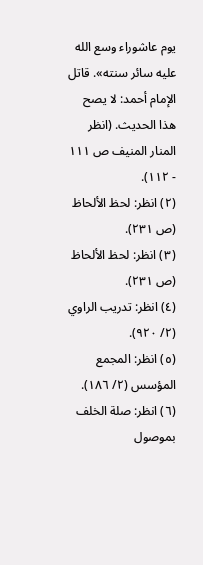يوم عاشوراء وسع الله عليه سائر سنته». قاتل الإمام أحمد: لا يصح هذا الحديث. (انظر المنار المنيف ص ١١١ - ١١٢).
(٢) انظر: لحظ الألحاظ (ص ٢٣١).
(٣) انظر: لحظ الألحاظ (ص ٢٣١).
(٤) انظر: تدريب الراوي (٢/ ٩٢٠).
(٥) انظر: المجمع المؤسس (٢/ ١٨٦).
(٦) انظر: صلة الخلف بموصول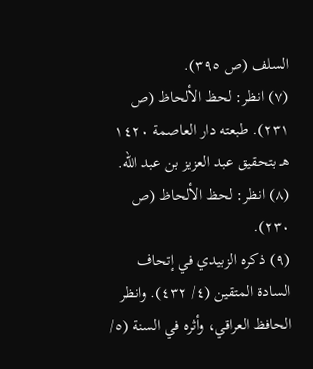السلف (ص ٣٩٥).
(٧) انظر: لحظ الألحاظ (ص ٢٣١). طبعته دار العاصمة ١٤٢٠ هـ بتحقيق عبد العزيز بن عبد الله.
(٨) انظر: لحظ الألحاظ (ص ٢٣٠).
(٩) ذكره الزبيدي في إتحاف السادة المتقين (٤/ ٤٣٢). وانظر الحافظ العراقي، وأثره في السنة (٥/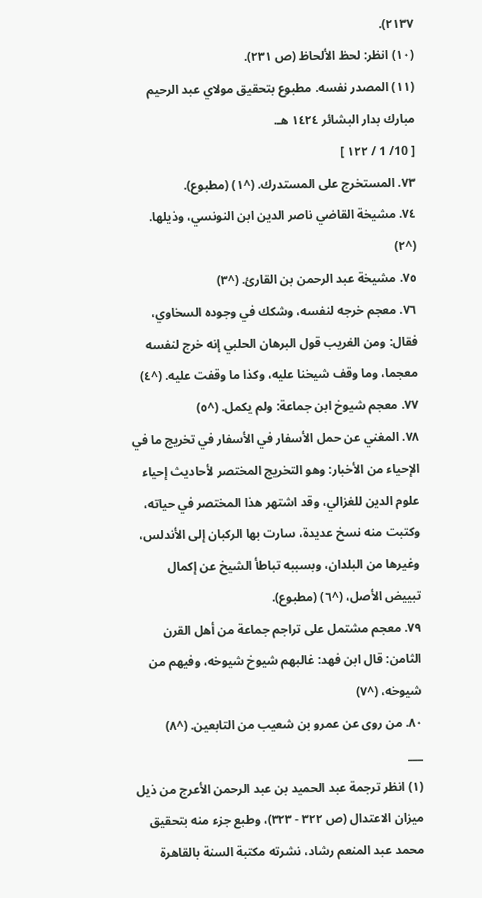٢١٣٧).
(١٠) انظر: لحظ الألحاظ (ص ٢٣١).
(١١) المصدر نفسه. مطبوع بتحقيق مولاي عبد الرحيم مبارك بدار البشائر ١٤٢٤ هـ.
[ 10/ 1 / ١٢٢ ]
٧٣. المستخرج على المستدرك. (^١) (مطبوع).
٧٤. مشيخة القاضي ناصر الدين ابن النونسي، وذيلها. (^٢)
٧٥. مشيخة عبد الرحمن بن القارئ. (^٣)
٧٦. معجم خرجه لنفسه، وشكك في وجوده السخاوي، فقال: ومن الغريب قول البرهان الحلبي إنه خرج لنفسه معجما، وما وقف شيخنا عليه، وكذا ما وقفت عليه. (^٤)
٧٧. معجم شيوخ ابن جماعة: ولم يكمل. (^٥)
٧٨. المغني عن حمل الأسفار في الأسفار في تخريج ما في الإحياء من الأخبار: وهو التخريج المختصر لأحاديث إحياء علوم الدين للغزالي، وقد اشتهر هذا المختصر في حياته، وكتبت منه نسخ عديدة، سارت بها الركبان إلى الأندلس، وغيرها من البلدان، وبسببه تباطأ الشيخ عن إكمال تبييض الأصل، (^٦) (مطبوع).
٧٩. معجم مشتمل على تراجم جماعة من أهل القرن الثامن: قال ابن فهد: غالبهم شيوخ شيوخه، وفيهم من شيوخه، (^٧)
٨٠. من روى عن عمرو بن شعيب من التابعين. (^٨)
___
(١) انظر ترجمة عبد الحميد بن عبد الرحمن الأعرج من ذيل ميزان الاعتدال (ص ٣٢٢ - ٣٢٣)، وطبع جزء منه بتحقيق محمد عبد المنعم رشاد، نشرته مكتبة السنة بالقاهرة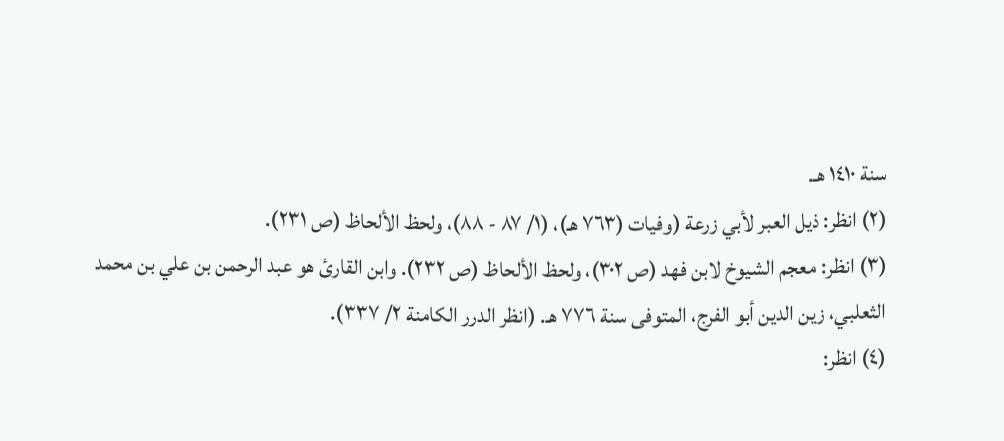سنة ١٤١٠ هـ.
(٢) انظر: ذيل العبر لأبي زرعة (وفيات (٧٦٣ هـ)، (١/ ٨٧ - ٨٨)، ولحظ الألحاظ (ص ٢٣١).
(٣) انظر: معجم الشيوخ لابن فهد (ص ٣٠٢)، ولحظ الألحاظ (ص ٢٣٢). وابن القارئ هو عبد الرحمن بن علي بن محمد الثعلبي، زين الدين أبو الفرج، المتوفى سنة ٧٧٦ هـ. (انظر الدرر الكامنة ٢/ ٣٣٧).
(٤) انظر: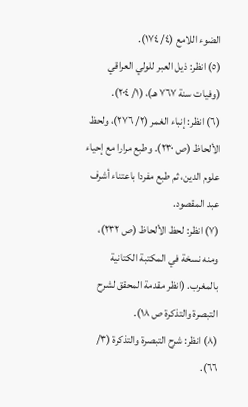الضوء اللامع (٤/ ١٧٤).
(٥) انظر: ذيل العبر للولي العراقي (وفيات سنة ٧٦٧ هـ)، (١/ ٢٠٤).
(٦) انظر: إنباء الغمر (٢/ ٢٧٦)، ولحظ الألحاظ (ص ٢٣٠). وطبع مرارا مع إحياء علوم الدين، ثم طبع مفردا باعتناء أشرف عبد المقصود.
(٧) انظر: لحظ الألحاظ (ص ٢٣٢)، ومنه نسخة في المكتبة الكتانية بالمغرب. (انظر مقدمة المحقق لشرح التبصرة والتذكرة ص ١٨).
(٨) انظر: شرح التبصرة والتذكرة (٣/ ٦٦).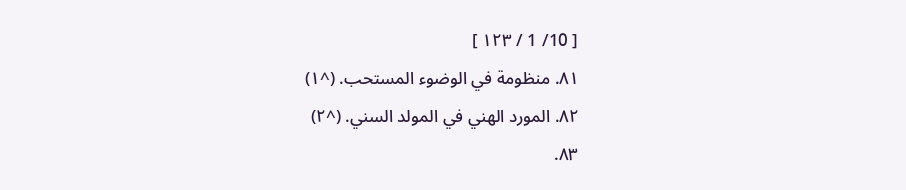[ 10/ 1 / ١٢٣ ]
٨١. منظومة في الوضوء المستحب. (^١)
٨٢. المورد الهني في المولد السني. (^٢)
٨٣.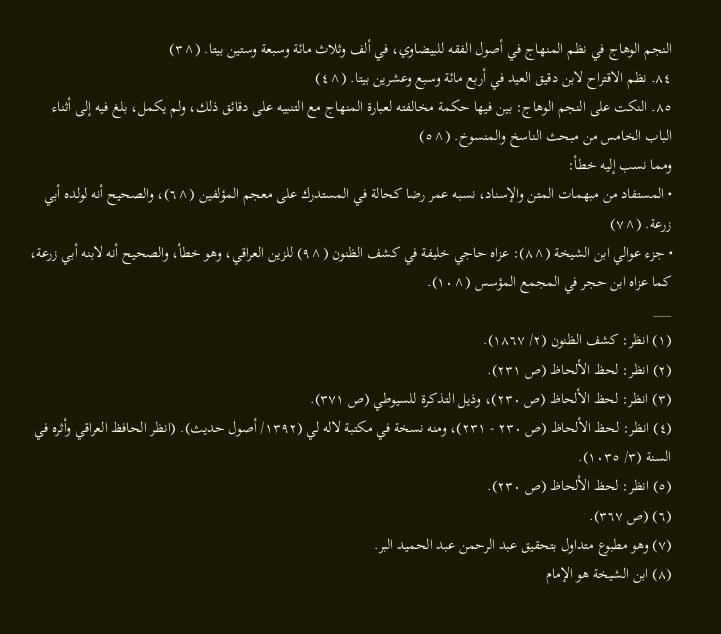النجم الوهاج في نظم المنهاج في أصول الفقه للبيضاوي، في ألف وثلاث مائة وسبعة وستين بيتا. (^٣)
٨٤. نظم الاقتراح لابن دقيق العيد في أربع مائة وسبع وعشرين بيتا. (^٤)
٨٥. النكت على النجم الوهاج: بين فيها حكمة مخالفته لعبارة المنهاج مع التنبيه على دقائق ذلك، ولم يكمل، بلغ فيه إلى أثناء الباب الخامس من مبحث الناسخ والمنسوخ. (^٥)
ومما نسب إليه خطأ:
• المستفاد من مبهمات المتن والإسناد، نسبه عمر رضا كحالة في المستدرك على معجم المؤلفين (^٦)، والصحيح أنه لولده أبي زرعة. (^٧)
• جزء عوالي ابن الشيخة (^٨): عزاه حاجي خليفة في كشف الظنون (^٩) للزين العراقي، وهو خطأ، والصحيح أنه لابنه أبي زرعة، كما عزاه ابن حجر في المجمع المؤسس (^١٠).
___
(١) انظر: كشف الظنون (٢/ ١٨٦٧).
(٢) انظر: لحظ الألحاظ (ص ٢٣١).
(٣) انظر: لحظ الألحاظ (ص ٢٣٠)، وذيل التذكرة للسيوطي (ص ٣٧١).
(٤) انظر: لحظ الألحاظ (ص ٢٣٠ - ٢٣١)، ومنه نسخة في مكتبة لاله لي (١٣٩٢/ أصول حديث). (انظر الحافظ العراقي وأثره في السنة (٣/ ١٠٣٥).
(٥) انظر: لحظ الألحاظ (ص ٢٣٠).
(٦) (ص ٣٦٧).
(٧) وهو مطبوع متداول بتحقيق عبد الرحمن عبد الحميد البر.
(٨) ابن الشيخة هو الإمام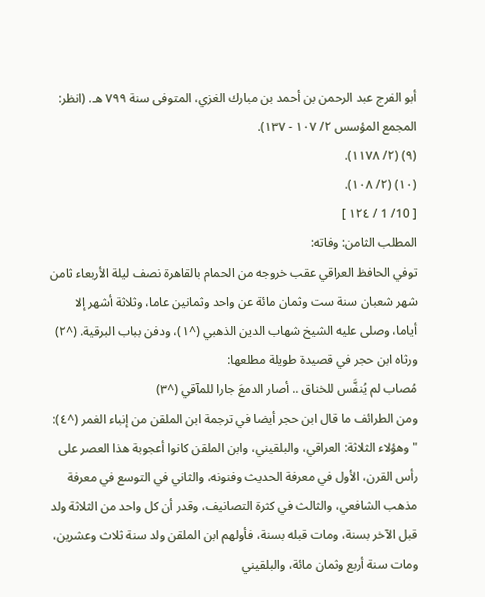أبو الفرج عبد الرحمن بن أحمد بن مبارك الغزي، المتوفى سنة ٧٩٩ هـ. (انظر: المجمع المؤسس ٢/ ١٠٧ - ١٣٧).
(٩) (٢/ ١١٧٨).
(١٠) (٢/ ١٠٨).
[ 10/ 1 / ١٢٤ ]
المطلب الثامن: وفاته:
توفي الحافظ العراقي عقب خروجه من الحمام بالقاهرة نصف ليلة الأربعاء ثامن شهر شعبان سنة ست وثمان مائة عن واحد وثمانين عاما، وثلاثة أشهر إلا أياما، وصلى عليه الشيخ شهاب الدين الذهبي (^١)، ودفن بباب البرقية. (^٢)
ورثاه ابن حجر في قصيدة طويلة مطلعها:
مُصاب لم يُنفَّس للخناق .. أصار الدمعَ جارا للمآقي (^٣)
ومن الطرائف ما قال ابن حجر أيضا في ترجمة ابن الملقن من إنباء الغمر (^٤):
"وهؤلاء الثلاثة: العراقي، والبلقيني، وابن الملقن كانوا أعجوبة هذا العصر على رأس القرن، الأول في معرفة الحديث وفنونه، والثاني في التوسع في معرفة مذهب الشافعي، والثالث في كثرة التصانيف، وقدر أن كل واحد من الثلاثة ولد قبل الآخر بسنة، ومات قبله بسنة، فأولهم ابن الملقن ولد سنة ثلاث وعشرين، ومات سنة أربع وثمان مائة، والبلقيني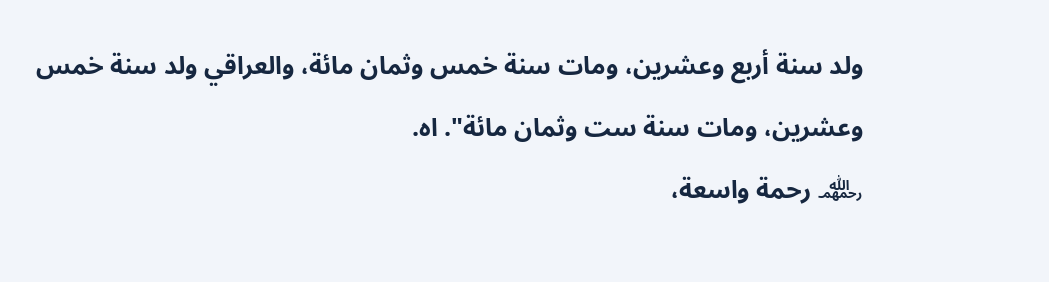ولد سنة أربع وعشرين، ومات سنة خمس وثمان مائة، والعراقي ولد سنة خمس وعشرين، ومات سنة ست وثمان مائة". اه.
﵏ رحمة واسعة،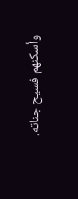وأسكنهم فسيح جناته.